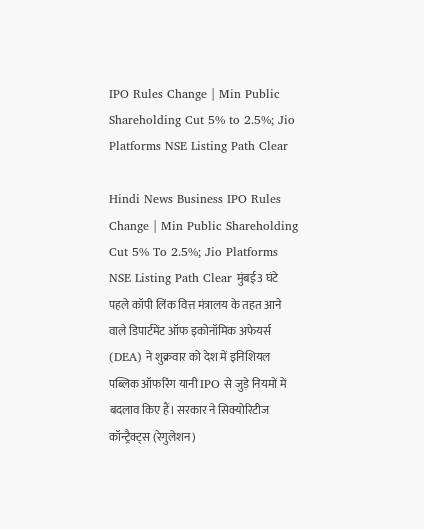IPO Rules Change | Min Public Shareholding Cut 5% to 2.5%; Jio Platforms NSE Listing Path Clear

Hindi News Business IPO Rules Change | Min Public Shareholding Cut 5% To 2.5%; Jio Platforms NSE Listing Path Clear मुंबई3 घंटे पहले कॉपी लिंक वित्त मंत्रालय के तहत आने वाले डिपार्टमेंट ऑफ इकोनॉमिक अफेयर्स (DEA) ने शुक्रवार को देश में इनिशियल पब्लिक ऑफरिंग यानी IPO से जुड़े नियमों में बदलाव किए हैं। सरकार ने सिक्योरिटीज कॉन्ट्रैक्ट्स (रेगुलेशन)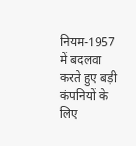नियम-1957 में बदलवा करते हुए बड़ी कंपनियों के लिए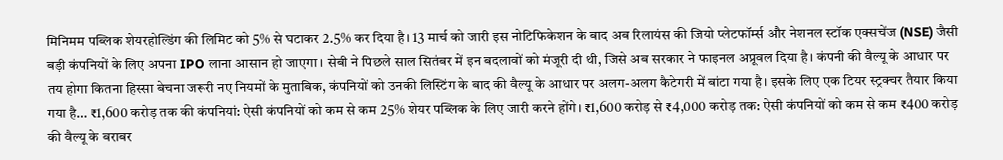मिनिमम पब्लिक शेयरहोल्डिंग की लिमिट को 5% से घटाकर 2.5% कर दिया है। 13 मार्च को जारी इस नोटिफिकेशन के बाद अब रिलायंस की जियो प्लेटफॉर्म्स और नेशनल स्टॉक एक्सचेंज (NSE) जैसी बड़ी कंपनियों के लिए अपना IPO लाना आसान हो जाएगा। सेबी ने पिछले साल सितंबर में इन बदलावों को मंजूरी दी थी, जिसे अब सरकार ने फाइनल अप्रूवल दिया है। कंपनी की वैल्यू के आधार पर तय होगा कितना हिस्सा बेचना जरूरी नए नियमों के मुताबिक, कंपनियों को उनकी लिस्टिंग के बाद की वैल्यू के आधार पर अलग-अलग कैटेगरी में बांटा गया है। इसके लिए एक टियर स्ट्रक्चर तैयार किया गया है… ₹1,600 करोड़ तक की कंपनियां: ऐसी कंपनियों को कम से कम 25% शेयर पब्लिक के लिए जारी करने होंगे। ₹1,600 करोड़ से ₹4,000 करोड़ तक: ऐसी कंपनियों को कम से कम ₹400 करोड़ की वैल्यू के बराबर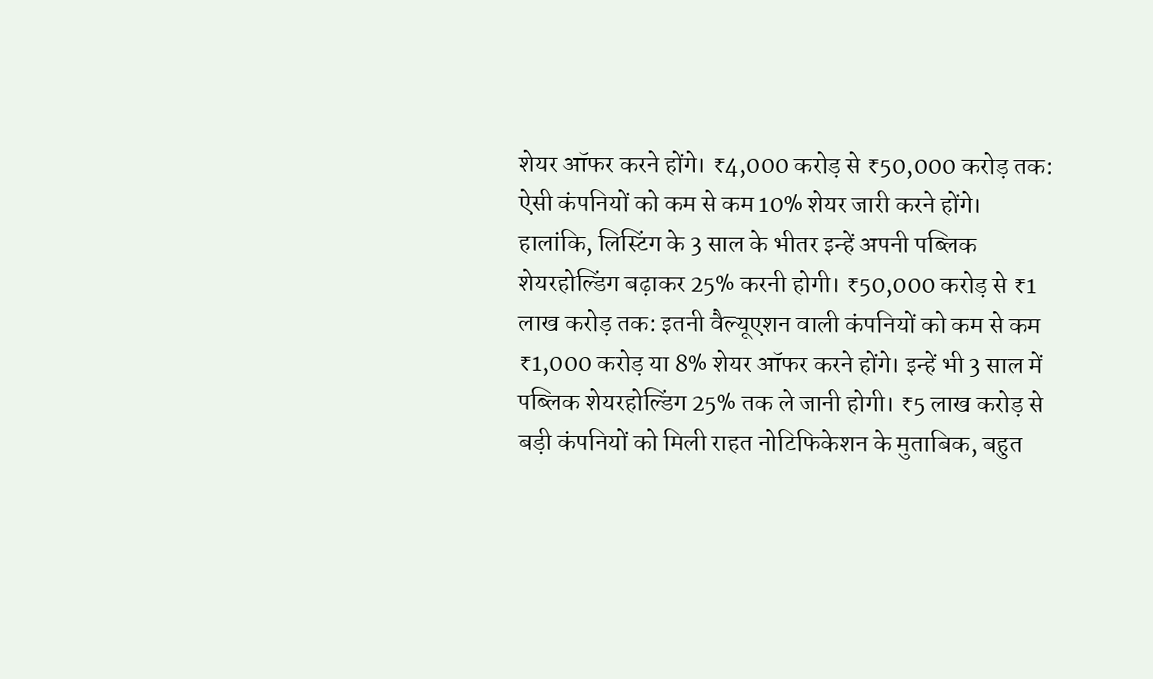शेयर ऑफर करने होंगे। ₹4,000 करोड़ से ₹50,000 करोड़ तक: ऐसी कंपनियों को कम से कम 10% शेयर जारी करने होंगे। हालांकि, लिस्टिंग के 3 साल के भीतर इन्हें अपनी पब्लिक शेयरहोल्डिंग बढ़ाकर 25% करनी होगी। ₹50,000 करोड़ से ₹1 लाख करोड़ तक: इतनी वैल्यूएशन वाली कंपनियों को कम से कम ₹1,000 करोड़ या 8% शेयर ऑफर करने होंगे। इन्हें भी 3 साल में पब्लिक शेयरहोल्डिंग 25% तक ले जानी होगी। ₹5 लाख करोड़ से बड़ी कंपनियों को मिली राहत नोटिफिकेशन के मुताबिक, बहुत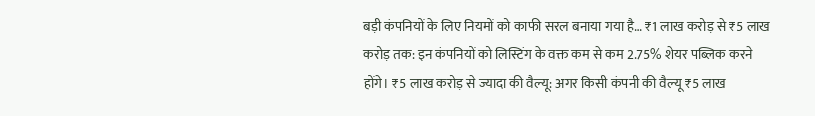बड़ी कंपनियों के लिए नियमों को काफी सरल बनाया गया है… ₹1 लाख करोड़ से ₹5 लाख करोड़ तक: इन कंपनियों को लिस्टिंग के वक्त कम से कम 2.75% शेयर पब्लिक करने होंगे। ₹5 लाख करोड़ से ज्यादा की वैल्यू: अगर किसी कंपनी की वैल्यू ₹5 लाख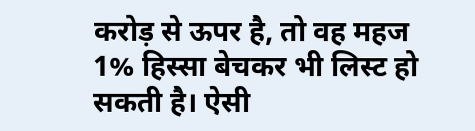करोड़ से ऊपर है, तो वह महज 1% हिस्सा बेचकर भी लिस्ट हो सकती है। ऐसी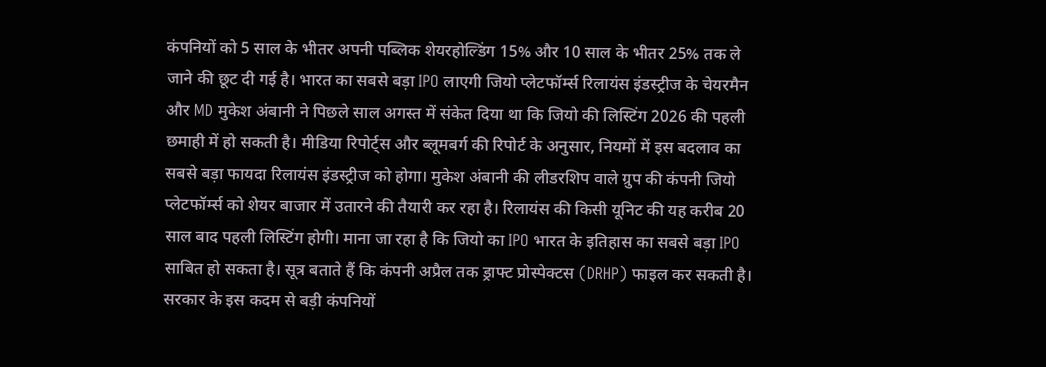कंपनियों को 5 साल के भीतर अपनी पब्लिक शेयरहोल्डिंग 15% और 10 साल के भीतर 25% तक ले जाने की छूट दी गई है। भारत का सबसे बड़ा IPO लाएगी जियो प्लेटफॉर्म्स रिलायंस इंडस्ट्रीज के चेयरमैन और MD मुकेश अंबानी ने पिछले साल अगस्त में संकेत दिया था कि जियो की लिस्टिंग 2026 की पहली छमाही में हो सकती है। मीडिया रिपोर्ट्स और ब्लूमबर्ग की रिपोर्ट के अनुसार, नियमों में इस बदलाव का सबसे बड़ा फायदा रिलायंस इंडस्ट्रीज को होगा। मुकेश अंबानी की लीडरशिप वाले ग्रुप की कंपनी जियो प्लेटफॉर्म्स को शेयर बाजार में उतारने की तैयारी कर रहा है। रिलायंस की किसी यूनिट की यह करीब 20 साल बाद पहली लिस्टिंग होगी। माना जा रहा है कि जियो का IPO भारत के इतिहास का सबसे बड़ा IPO साबित हो सकता है। सूत्र बताते हैं कि कंपनी अप्रैल तक ड्राफ्ट प्रोस्पेक्टस (DRHP) फाइल कर सकती है। सरकार के इस कदम से बड़ी कंपनियों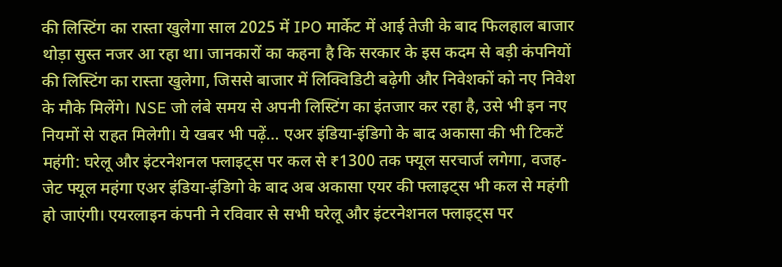की लिस्टिंग का रास्ता खुलेगा साल 2025 में IPO मार्केट में आई तेजी के बाद फिलहाल बाजार थोड़ा सुस्त नजर आ रहा था। जानकारों का कहना है कि सरकार के इस कदम से बड़ी कंपनियों की लिस्टिंग का रास्ता खुलेगा, जिससे बाजार में लिक्विडिटी बढ़ेगी और निवेशकों को नए निवेश के मौके मिलेंगे। NSE जो लंबे समय से अपनी लिस्टिंग का इंतजार कर रहा है, उसे भी इन नए नियमों से राहत मिलेगी। ये खबर भी पढ़ें… एअर इंडिया-इंडिगो के बाद अकासा की भी टिकटें महंगी: घरेलू और इंटरनेशनल फ्लाइट्स पर कल से ₹1300 तक फ्यूल सरचार्ज लगेगा, वजह- जेट फ्यूल महंगा एअर इंडिया-इंडिगो के बाद अब अकासा एयर की फ्लाइट्स भी कल से महंगी हो जाएंगी। एयरलाइन कंपनी ने रविवार से सभी घरेलू और इंटरनेशनल फ्लाइट्स पर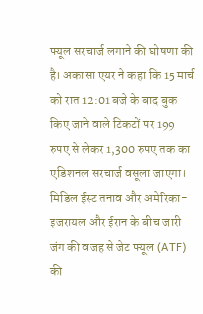फ्यूल सरचार्ज लगाने की घोषणा की है। अकासा एयर ने कहा कि 15 मार्च को रात 12:01 बजे के बाद बुक किए जाने वाले टिकटों पर 199 रुपए से लेकर 1,300 रुपए तक का एडिशनल सरचार्ज वसूला जाएगा। मिडिल ईस्ट तनाव और अमेरिका-इजरायल और ईरान के बीच जारी जंग की वजह से जेट फ्यूल (ATF) की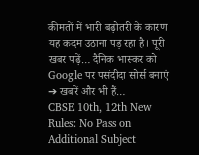कीमतों में भारी बढ़ोतरी के कारण यह कदम उठाना पड़ रहा है। पूरी खबर पढ़ें… दैनिक भास्कर को Google पर पसंदीदा सोर्स बनाएं ➔ खबरें और भी हैं…
CBSE 10th, 12th New Rules: No Pass on Additional Subject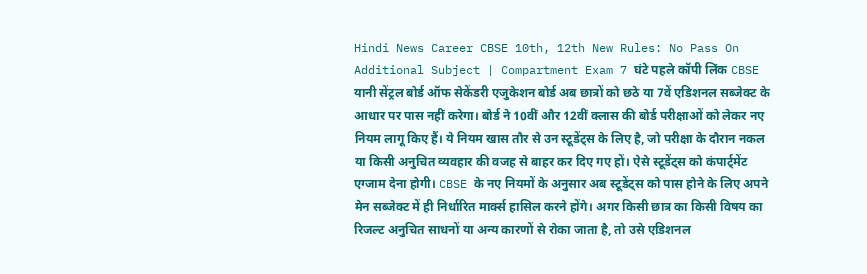Hindi News Career CBSE 10th, 12th New Rules: No Pass On Additional Subject | Compartment Exam 7 घंटे पहले कॉपी लिंक CBSE यानी सेंट्रल बोर्ड ऑफ सेकेंडरी एजुकेशन बोर्ड अब छात्रों को छठे या 7वें एडिशनल सब्जेक्ट के आधार पर पास नहीं करेगा। बोर्ड ने 10वीं और 12वीं क्लास की बोर्ड परीक्षाओं को लेकर नए नियम लागू किए हैं। ये नियम खास तौर से उन स्टूडेंट्स के लिए है, जो परीक्षा के दौरान नकल या किसी अनुचित व्यवहार की वजह से बाहर कर दिए गए हों। ऐसे स्टूडेंट्स को कंपार्ट्मेंट एग्जाम देना होगी। CBSE के नए नियमों के अनुसार अब स्टूडेंट्स को पास होने के लिए अपने मेन सब्जेक्ट में ही निर्धारित मार्क्स हासिल करने होंगे। अगर किसी छात्र का किसी विषय का रिजल्ट अनुचित साधनों या अन्य कारणों से रोका जाता है, तो उसे एडिशनल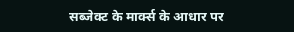सब्जेक्ट के मार्क्स के आधार पर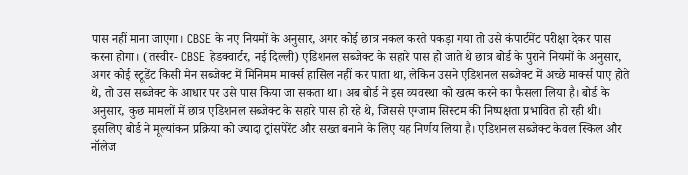पास नहीं माना जाएगा। CBSE के नए नियमों के अनुसार, अगर कोई छात्र नकल करते पकड़ा गया तो उसे कंपार्टमेंट परीक्षा देकर पास करना होगा। (तस्वीर- CBSE हेडक्वार्टर, नई दिल्ली) एडिशनल सब्जेक्ट के सहारे पास हो जाते थे छात्र बोर्ड के पुराने नियमों के अनुसार, अगर कोई स्टूडेंट किसी मेन सब्जेक्ट में मिनिमम मार्क्स हासिल नहीं कर पाता था, लेकिन उसने एडिशनल सब्जेक्ट में अच्छे मार्क्स पाए होते थे, तो उस सब्जेक्ट के आधार पर उसे पास किया जा सकता था। अब बोर्ड ने इस व्यवस्था को खत्म करने का फैसला लिया है। बोर्ड के अनुसार, कुछ मामलों में छात्र एडिशनल सब्जेक्ट के सहारे पास हो रहे थे, जिससे एग्जाम सिस्टम की निष्पक्षता प्रभावित हो रही थी। इसलिए बोर्ड ने मूल्यांकन प्रक्रिया को ज्यादा ट्रांसपेरेंट और सख्त बनाने के लिए यह निर्णय लिया है। एडिशनल सब्जेक्ट केवल स्किल और नॉलेज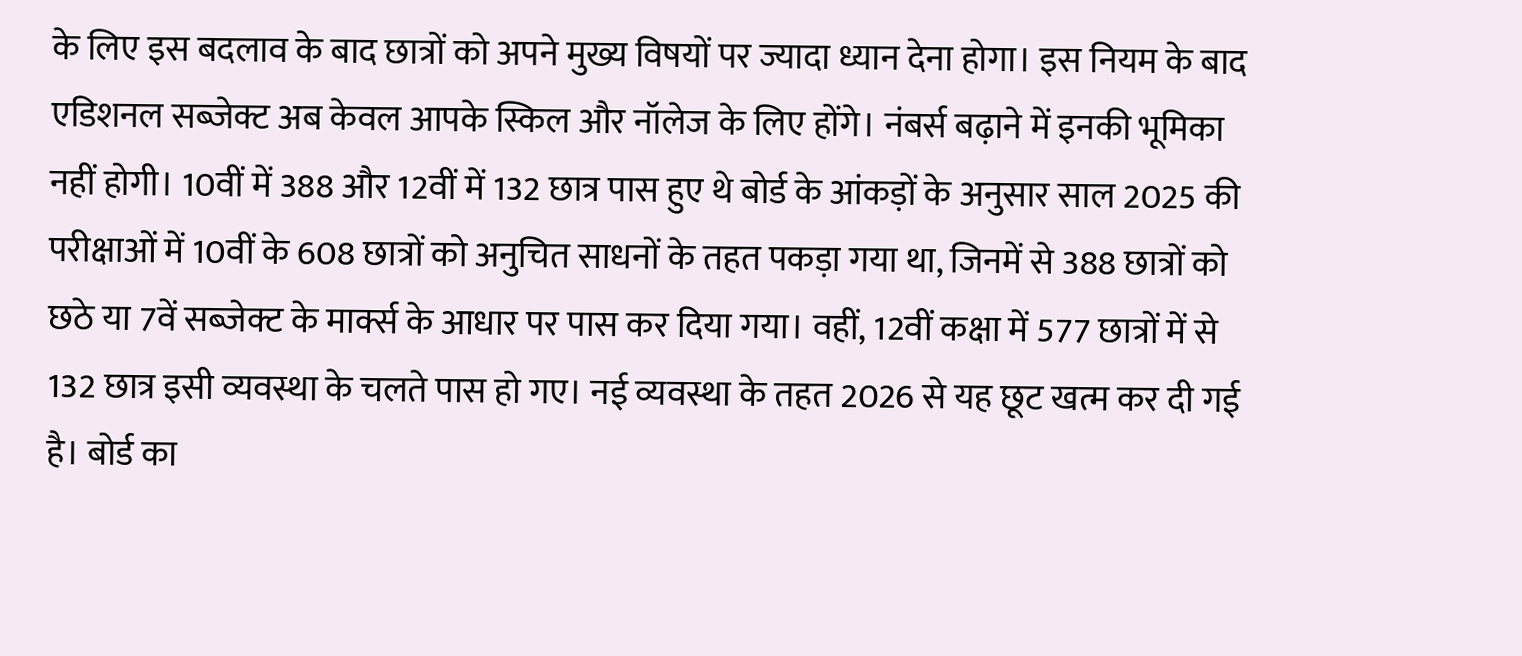के लिए इस बदलाव के बाद छात्रों को अपने मुख्य विषयों पर ज्यादा ध्यान देना होगा। इस नियम के बाद एडिशनल सब्जेक्ट अब केवल आपके स्किल और नॉलेज के लिए होंगे। नंबर्स बढ़ाने में इनकी भूमिका नहीं होगी। 10वीं में 388 और 12वीं में 132 छात्र पास हुए थे बोर्ड के आंकड़ों के अनुसार साल 2025 की परीक्षाओं में 10वीं के 608 छात्रों को अनुचित साधनों के तहत पकड़ा गया था, जिनमें से 388 छात्रों को छठे या 7वें सब्जेक्ट के मार्क्स के आधार पर पास कर दिया गया। वहीं, 12वीं कक्षा में 577 छात्रों में से 132 छात्र इसी व्यवस्था के चलते पास हो गए। नई व्यवस्था के तहत 2026 से यह छूट खत्म कर दी गई है। बोर्ड का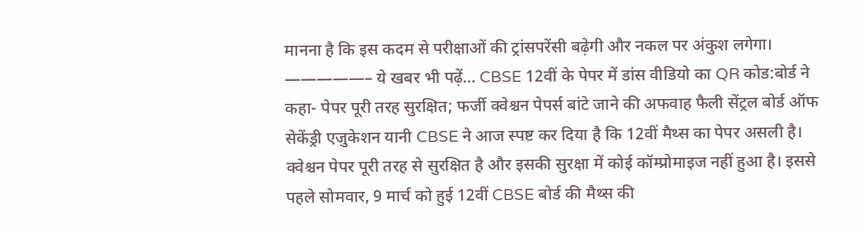मानना है कि इस कदम से परीक्षाओं की ट्रांसपरेंसी बढ़ेगी और नकल पर अंकुश लगेगा। —————– ये खबर भी पढ़ें… CBSE 12वीं के पेपर में डांस वीडियो का QR कोड:बोर्ड ने कहा- पेपर पूरी तरह सुरक्षित; फर्जी क्वेश्चन पेपर्स बांटे जाने की अफवाह फैली सेंट्रल बोर्ड ऑफ सेकेंड्री एजुकेशन यानी CBSE ने आज स्पष्ट कर दिया है कि 12वीं मैथ्स का पेपर असली है। क्वेश्चन पेपर पूरी तरह से सुरक्षित है और इसकी सुरक्षा में कोई कॉम्प्रोमाइज नहीं हुआ है। इससे पहले सोमवार, 9 मार्च को हुई 12वीं CBSE बोर्ड की मैथ्स की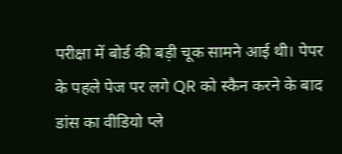परीक्षा में बोर्ड की बड़ी चूक सामने आई थी। पेपर के पहले पेज पर लगे QR को स्कैन करने के बाद डांस का वीडियो प्ले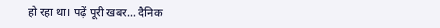हो रहा था। पढ़ें पूरी खबर… दैनिक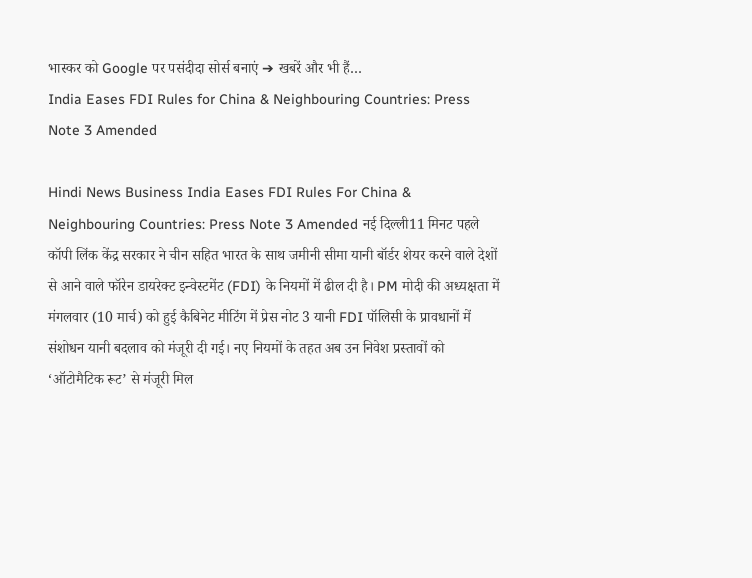भास्कर को Google पर पसंदीदा सोर्स बनाएं ➔ खबरें और भी हैं…
India Eases FDI Rules for China & Neighbouring Countries: Press Note 3 Amended

Hindi News Business India Eases FDI Rules For China & Neighbouring Countries: Press Note 3 Amended नई दिल्ली11 मिनट पहले कॉपी लिंक केंद्र सरकार ने चीन सहित भारत के साथ जमीनी सीमा यानी बॉर्डर शेयर करने वाले देशों से आने वाले फॉरेन डायरेक्ट इन्वेस्टमेंट (FDI) के नियमों में ढील दी है। PM मोदी की अध्यक्षता में मंगलवार (10 मार्च) को हुई कैबिनेट मीटिंग में प्रेस नोट 3 यानी FDI पॉलिसी के प्रावधानों में संशोधन यानी बदलाव को मंजूरी दी गई। नए नियमों के तहत अब उन निवेश प्रस्तावों को ‘ऑटोमैटिक रूट’ से मंजूरी मिल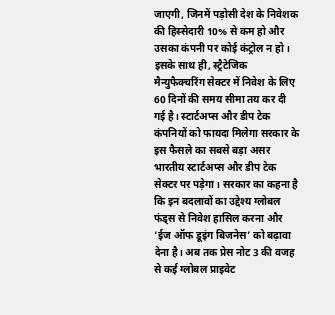जाएगी, जिनमें पड़ोसी देश के निवेशक की हिस्सेदारी 10% से कम हो और उसका कंपनी पर कोई कंट्रोल न हो। इसके साथ ही, स्ट्रैटेजिक मैन्युफैक्चरिंग सेक्टर में निवेश के लिए 60 दिनों की समय सीमा तय कर दी गई है। स्टार्टअप्स और डीप टेक कंपनियों को फायदा मिलेगा सरकार के इस फैसले का सबसे बड़ा असर भारतीय स्टार्टअप्स और डीप टेक सेक्टर पर पड़ेगा। सरकार का कहना है कि इन बदलावों का उद्देश्य ग्लोबल फंड्स से निवेश हासिल करना और ‘ईज ऑफ डूइंग बिजनेस’ को बढ़ावा देना है। अब तक प्रेस नोट 3 की वजह से कई ग्लोबल प्राइवेट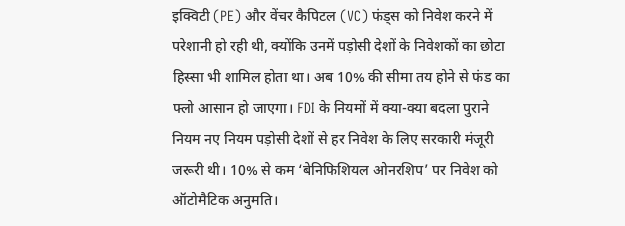इक्विटी (PE) और वेंचर कैपिटल (VC) फंड्स को निवेश करने में परेशानी हो रही थी, क्योंकि उनमें पड़ोसी देशों के निवेशकों का छोटा हिस्सा भी शामिल होता था। अब 10% की सीमा तय होने से फंड का फ्लो आसान हो जाएगा। FDI के नियमों में क्या-क्या बदला पुराने नियम नए नियम पड़ोसी देशों से हर निवेश के लिए सरकारी मंजूरी जरूरी थी। 10% से कम ‘बेनिफिशियल ओनरशिप’ पर निवेश को ऑटोमैटिक अनुमति।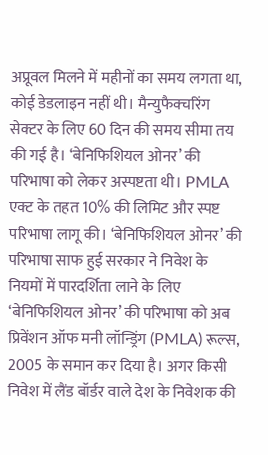अप्रूवल मिलने में महीनों का समय लगता था, कोई डेडलाइन नहीं थी। मैन्युफैक्चरिंग सेक्टर के लिए 60 दिन की समय सीमा तय की गई है। ‘बेनिफिशियल ओनर’ की परिभाषा को लेकर अस्पष्टता थी। PMLA एक्ट के तहत 10% की लिमिट और स्पष्ट परिभाषा लागू की। ‘बेनिफिशियल ओनर’ की परिभाषा साफ हुई सरकार ने निवेश के नियमों में पारदर्शिता लाने के लिए ‘बेनिफिशियल ओनर’ की परिभाषा को अब प्रिवेंशन ऑफ मनी लॉन्ड्रिंग (PMLA) रूल्स, 2005 के समान कर दिया है। अगर किसी निवेश में लैंड बॉर्डर वाले देश के निवेशक की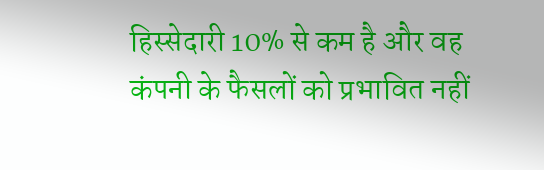हिस्सेदारी 10% से कम है और वह कंपनी के फैसलों को प्रभावित नहीं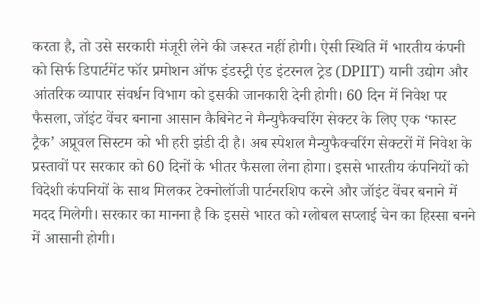करता है, तो उसे सरकारी मंजूरी लेने की जरूरत नहीं होगी। ऐसी स्थिति में भारतीय कंपनी को सिर्फ डिपार्टमेंट फॉर प्रमोशन ऑफ इंडस्ट्री एंड इंटरनल ट्रेड (DPIIT) यानी उद्योग और आंतरिक व्यापार संवर्धन विभाग को इसकी जानकारी देनी होगी। 60 दिन में निवेश पर फैसला, जॉइंट वेंचर बनाना आसान कैबिनेट ने मैन्युफैक्चरिंग सेक्टर के लिए एक ‘फास्ट ट्रैक’ अप्रूवल सिस्टम को भी हरी झंडी दी है। अब स्पेशल मैन्युफैक्चरिंग सेक्टरों में निवेश के प्रस्तावों पर सरकार को 60 दिनों के भीतर फैसला लेना होगा। इससे भारतीय कंपनियों को विदेशी कंपनियों के साथ मिलकर टेक्नोलॉजी पार्टनरशिप करने और जॉइंट वेंचर बनाने में मदद मिलेगी। सरकार का मानना है कि इससे भारत को ग्लोबल सप्लाई चेन का हिस्सा बनने में आसानी होगी।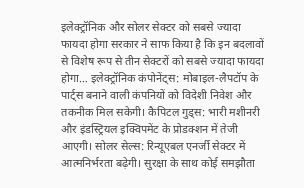इलेक्ट्रॉनिक और सोलर सेक्टर को सबसे ज्यादा फायदा होगा सरकार ने साफ किया है कि इन बदलावों से विशेष रूप से तीन सेक्टरों को सबसे ज्यादा फायदा होगा… इलेक्ट्रॉनिक कंपोनेंट्स: मोबाइल-लैपटॉप के पार्ट्स बनाने वाली कंपनियों को विदेशी निवेश और तकनीक मिल सकेगी। कैपिटल गुड्स: भारी मशीनरी और इंडस्ट्रियल इक्विपमेंट के प्रोडक्शन में तेजी आएगी। सोलर सेल्स: रिन्यूएबल एनर्जी सेक्टर में आत्मनिर्भरता बढ़ेगी। सुरक्षा के साथ कोई समझौता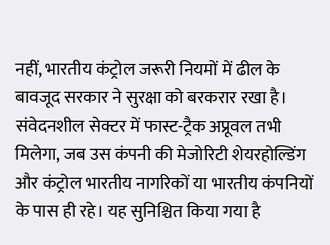नहीं, भारतीय कंट्रोल जरूरी नियमों में ढील के बावजूद सरकार ने सुरक्षा को बरकरार रखा है। संवेदनशील सेक्टर में फास्ट-ट्रैक अप्रूवल तभी मिलेगा, जब उस कंपनी की मेजोरिटी शेयरहोल्डिंग और कंट्रोल भारतीय नागरिकों या भारतीय कंपनियों के पास ही रहे। यह सुनिश्चित किया गया है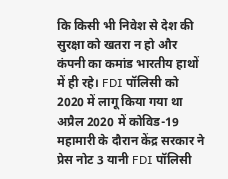कि किसी भी निवेश से देश की सुरक्षा को खतरा न हो और कंपनी का कमांड भारतीय हाथों में ही रहे। FDI पॉलिसी को 2020 में लागू किया गया था अप्रैल 2020 में कोविड-19 महामारी के दौरान केंद्र सरकार ने प्रेस नोट 3 यानी FDI पॉलिसी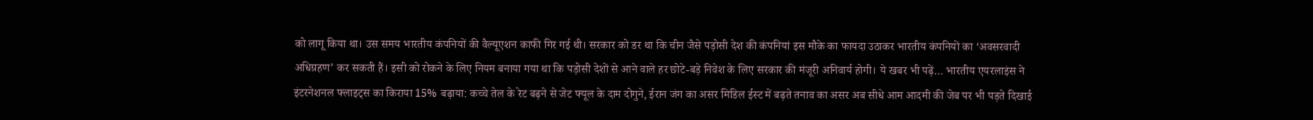को लागू किया था। उस समय भारतीय कंपनियों की वैल्यूएशन काफी गिर गई थी। सरकार को डर था कि चीन जैसे पड़ोसी देश की कंपनियां इस मौके का फायदा उठाकर भारतीय कंपनियों का ‘अवसरवादी अधिग्रहण’ कर सकती हैं। इसी को रोकने के लिए नियम बनाया गया था कि पड़ोसी देशों से आने वाले हर छोटे-बड़े निवेश के लिए सरकार की मंजूरी अनिवार्य होगी। ये खबर भी पढ़ें… भारतीय एयरलाइंस ने इंटरनेशनल फ्लाइट्स का किराया 15% बढ़ाया: कच्चे तेल के रेट बढ़ने से जेट फ्यूल के दाम दोगुने, ईरान जंग का असर मिडिल ईस्ट में बढ़ते तनाव का असर अब सीधे आम आदमी की जेब पर भी पड़ते दिखाई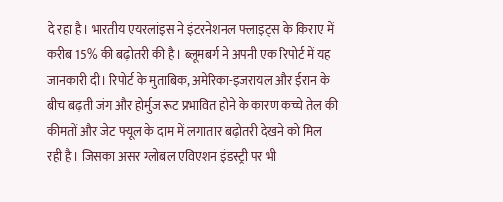दे रहा है। भारतीय एयरलांइस ने इंटरनेशनल फ्लाइट्स के किराए में करीब 15% की बढ़ोतरी की है। ब्लूमबर्ग ने अपनी एक रिपोर्ट में यह जानकारी दी। रिपोर्ट के मुताबिक, अमेरिका-इजरायल और ईरान के बीच बढ़ती जंग और होर्मुज रूट प्रभावित होने के कारण कच्चे तेल की कीमतों और जेट फ्यूल के दाम में लगातार बढ़ोतरी देखने को मिल रही है। जिसका असर ग्लोबल एविएशन इंडस्ट्री पर भी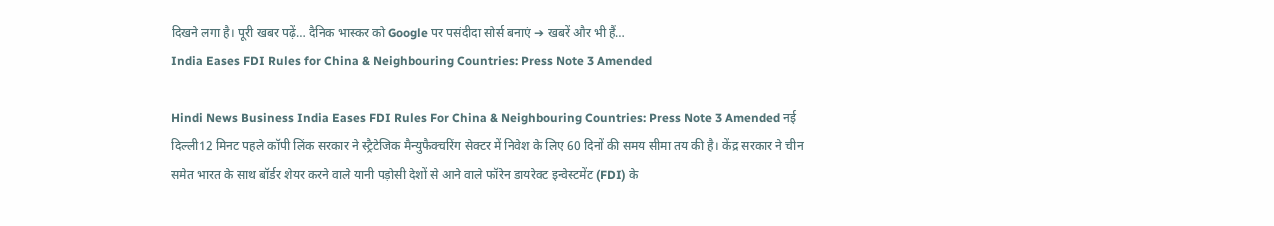दिखने लगा है। पूरी खबर पढ़ें… दैनिक भास्कर को Google पर पसंदीदा सोर्स बनाएं ➔ खबरें और भी हैं…
India Eases FDI Rules for China & Neighbouring Countries: Press Note 3 Amended

Hindi News Business India Eases FDI Rules For China & Neighbouring Countries: Press Note 3 Amended नई दिल्ली12 मिनट पहले कॉपी लिंक सरकार ने स्ट्रैटेजिक मैन्युफैक्चरिंग सेक्टर में निवेश के लिए 60 दिनों की समय सीमा तय की है। केंद्र सरकार ने चीन समेत भारत के साथ बॉर्डर शेयर करने वाले यानी पड़ोसी देशों से आने वाले फॉरेन डायरेक्ट इन्वेस्टमेंट (FDI) के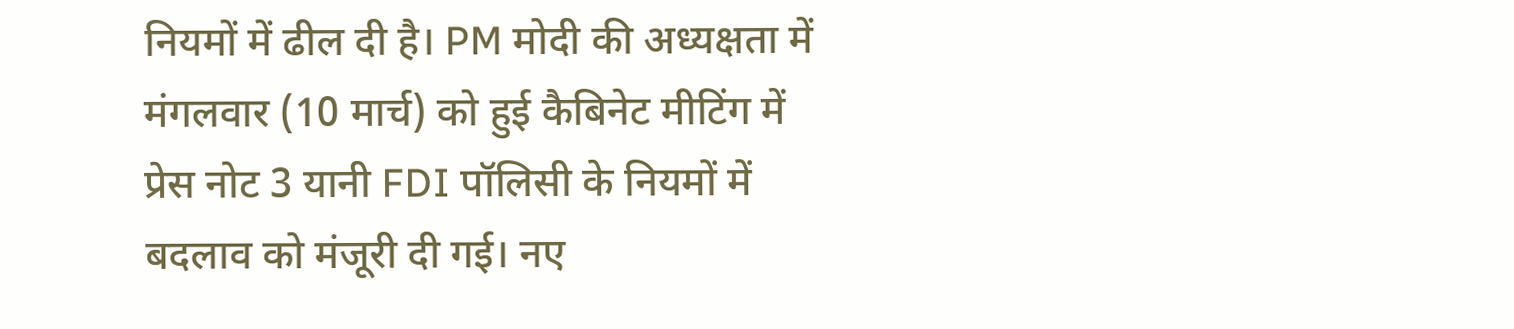नियमों में ढील दी है। PM मोदी की अध्यक्षता में मंगलवार (10 मार्च) को हुई कैबिनेट मीटिंग में प्रेस नोट 3 यानी FDI पॉलिसी के नियमों में बदलाव को मंजूरी दी गई। नए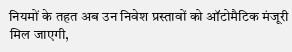नियमों के तहत अब उन निवेश प्रस्तावों को ऑटोमैटिक मंजूरी मिल जाएगी,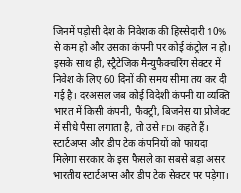जिनमें पड़ोसी देश के निवेशक की हिस्सेदारी 10% से कम हो और उसका कंपनी पर कोई कंट्रोल न हो। इसके साथ ही, स्ट्रैटेजिक मैन्युफैक्चरिंग सेक्टर में निवेश के लिए 60 दिनों की समय सीमा तय कर दी गई है। दरअसल जब कोई विदेशी कंपनी या व्यक्ति भारत में किसी कंपनी, फैक्ट्री, बिजनेस या प्रोजेक्ट में सीधे पैसा लगाता है, तो उसे FDI कहते हैं। स्टार्टअप्स और डीप टेक कंपनियों को फायदा मिलेगा सरकार के इस फैसले का सबसे बड़ा असर भारतीय स्टार्टअप्स और डीप टेक सेक्टर पर पड़ेगा।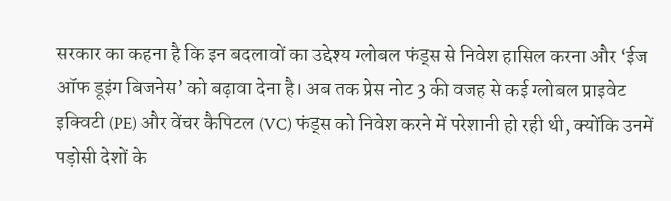सरकार का कहना है कि इन बदलावों का उद्देश्य ग्लोबल फंड्स से निवेश हासिल करना और ‘ईज ऑफ डूइंग बिजनेस’ को बढ़ावा देना है। अब तक प्रेस नोट 3 की वजह से कई ग्लोबल प्राइवेट इक्विटी (PE) और वेंचर कैपिटल (VC) फंड्स को निवेश करने में परेशानी हो रही थी, क्योंकि उनमें पड़ोसी देशों के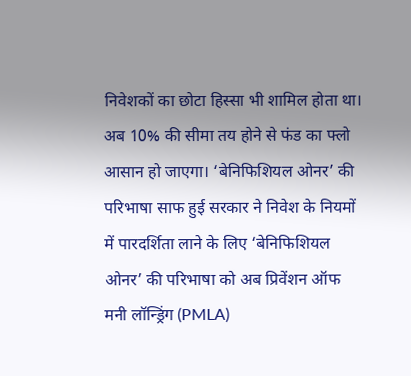निवेशकों का छोटा हिस्सा भी शामिल होता था। अब 10% की सीमा तय होने से फंड का फ्लो आसान हो जाएगा। ‘बेनिफिशियल ओनर’ की परिभाषा साफ हुई सरकार ने निवेश के नियमों में पारदर्शिता लाने के लिए ‘बेनिफिशियल ओनर’ की परिभाषा को अब प्रिवेंशन ऑफ मनी लॉन्ड्रिंग (PMLA)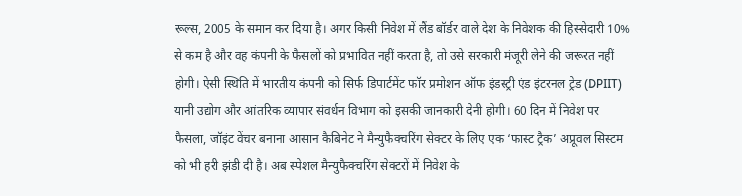रूल्स, 2005 के समान कर दिया है। अगर किसी निवेश में लैंड बॉर्डर वाले देश के निवेशक की हिस्सेदारी 10% से कम है और वह कंपनी के फैसलों को प्रभावित नहीं करता है, तो उसे सरकारी मंजूरी लेने की जरूरत नहीं होगी। ऐसी स्थिति में भारतीय कंपनी को सिर्फ डिपार्टमेंट फॉर प्रमोशन ऑफ इंडस्ट्री एंड इंटरनल ट्रेड (DPIIT) यानी उद्योग और आंतरिक व्यापार संवर्धन विभाग को इसकी जानकारी देनी होगी। 60 दिन में निवेश पर फैसला, जॉइंट वेंचर बनाना आसान कैबिनेट ने मैन्युफैक्चरिंग सेक्टर के लिए एक ‘फास्ट ट्रैक’ अप्रूवल सिस्टम को भी हरी झंडी दी है। अब स्पेशल मैन्युफैक्चरिंग सेक्टरों में निवेश के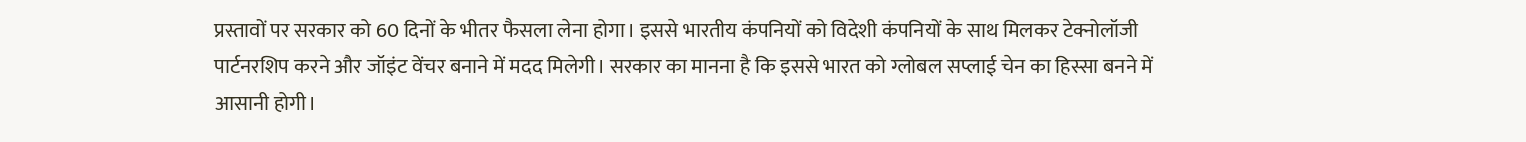प्रस्तावों पर सरकार को 60 दिनों के भीतर फैसला लेना होगा। इससे भारतीय कंपनियों को विदेशी कंपनियों के साथ मिलकर टेक्नोलॉजी पार्टनरशिप करने और जॉइंट वेंचर बनाने में मदद मिलेगी। सरकार का मानना है कि इससे भारत को ग्लोबल सप्लाई चेन का हिस्सा बनने में आसानी होगी।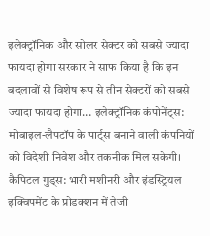इलेक्ट्रॉनिक और सोलर सेक्टर को सबसे ज्यादा फायदा होगा सरकार ने साफ किया है कि इन बदलावों से विशेष रूप से तीन सेक्टरों को सबसे ज्यादा फायदा होगा… इलेक्ट्रॉनिक कंपोनेंट्स: मोबाइल-लैपटॉप के पार्ट्स बनाने वाली कंपनियों को विदेशी निवेश और तकनीक मिल सकेगी। कैपिटल गुड्स: भारी मशीनरी और इंडस्ट्रियल इक्विपमेंट के प्रोडक्शन में तेजी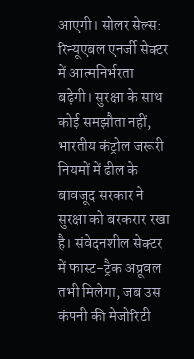आएगी। सोलर सेल्स: रिन्यूएबल एनर्जी सेक्टर में आत्मनिर्भरता बढ़ेगी। सुरक्षा के साथ कोई समझौता नहीं, भारतीय कंट्रोल जरूरी नियमों में ढील के बावजूद सरकार ने सुरक्षा को बरकरार रखा है। संवेदनशील सेक्टर में फास्ट-ट्रैक अप्रूवल तभी मिलेगा, जब उस कंपनी की मेजोरिटी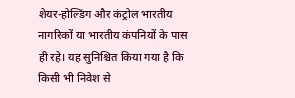शेयर-होल्डिंग और कंट्रोल भारतीय नागरिकों या भारतीय कंपनियों के पास ही रहे। यह सुनिश्चित किया गया है कि किसी भी निवेश से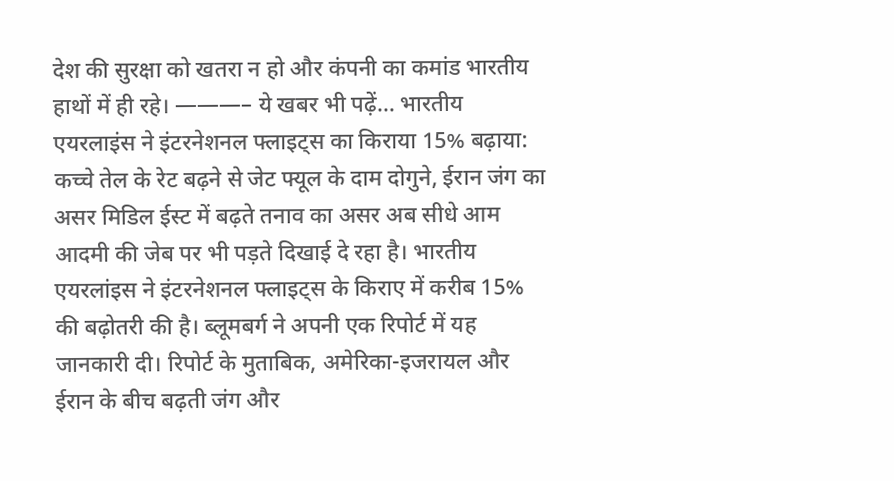देश की सुरक्षा को खतरा न हो और कंपनी का कमांड भारतीय हाथों में ही रहे। ———– ये खबर भी पढ़ें… भारतीय एयरलाइंस ने इंटरनेशनल फ्लाइट्स का किराया 15% बढ़ाया: कच्चे तेल के रेट बढ़ने से जेट फ्यूल के दाम दोगुने, ईरान जंग का असर मिडिल ईस्ट में बढ़ते तनाव का असर अब सीधे आम आदमी की जेब पर भी पड़ते दिखाई दे रहा है। भारतीय एयरलांइस ने इंटरनेशनल फ्लाइट्स के किराए में करीब 15% की बढ़ोतरी की है। ब्लूमबर्ग ने अपनी एक रिपोर्ट में यह जानकारी दी। रिपोर्ट के मुताबिक, अमेरिका-इजरायल और ईरान के बीच बढ़ती जंग और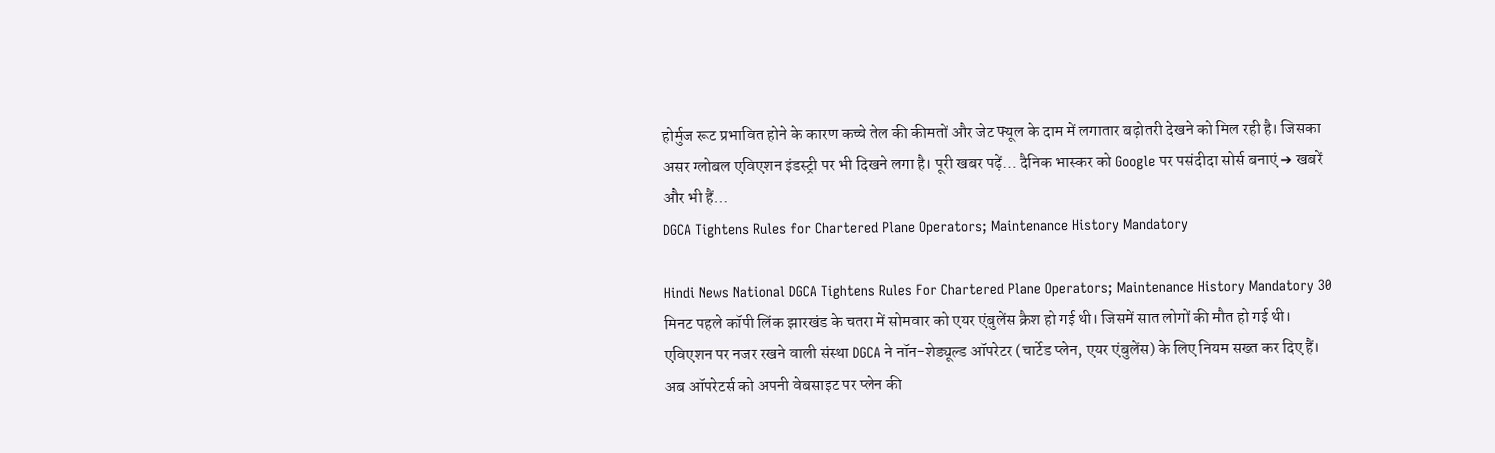होर्मुज रूट प्रभावित होने के कारण कच्चे तेल की कीमतों और जेट फ्यूल के दाम में लगातार बढ़ोतरी देखने को मिल रही है। जिसका असर ग्लोबल एविएशन इंडस्ट्री पर भी दिखने लगा है। पूरी खबर पढ़ें… दैनिक भास्कर को Google पर पसंदीदा सोर्स बनाएं ➔ खबरें और भी हैं…
DGCA Tightens Rules for Chartered Plane Operators; Maintenance History Mandatory

Hindi News National DGCA Tightens Rules For Chartered Plane Operators; Maintenance History Mandatory 30 मिनट पहले कॉपी लिंक झारखंड के चतरा में सोमवार को एयर एंबुलेंस क्रैश हो गई थी। जिसमें सात लोगों की मौत हो गई थी। एविएशन पर नजर रखने वाली संस्था DGCA ने नॉन-शेड्यूल्ड ऑपरेटर (चार्टेड प्लेन, एयर एंबुलेंस) के लिए नियम सख्त कर दिए हैं। अब ऑपरेटर्स को अपनी वेबसाइट पर प्लेन की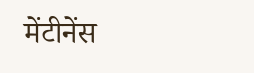मेंटीनेंस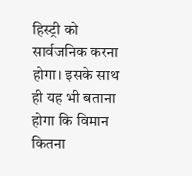हिस्ट्री को सार्वजनिक करना होगा। इसके साथ ही यह भी बताना होगा कि विमान कितना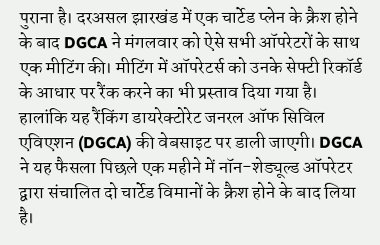पुराना है। दरअसल झारखंड में एक चार्टेड प्लेन के क्रैश होने के बाद DGCA ने मंगलवार को ऐसे सभी ऑपरेटरों के साथ एक मीटिंग की। मीटिंग में ऑपरेटर्स को उनके सेफ्टी रिकॉर्ड के आधार पर रैंक करने का भी प्रस्ताव दिया गया है। हालांकि यह रैंकिंग डायरेक्टोरेट जनरल ऑफ सिविल एविएशन (DGCA) की वेबसाइट पर डाली जाएगी। DGCA ने यह फैसला पिछले एक महीने में नॉन-शेड्यूल्ड ऑपरेटर द्वारा संचालित दो चार्टेड विमानों के क्रैश होने के बाद लिया है।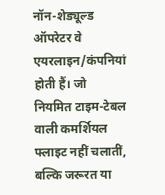नॉन-शेड्यूल्ड ऑपरेटर वे एयरलाइन/कंपनियां होती हैं। जो नियमित टाइम-टेबल वाली कमर्शियल फ्लाइट नहीं चलातीं, बल्कि जरूरत या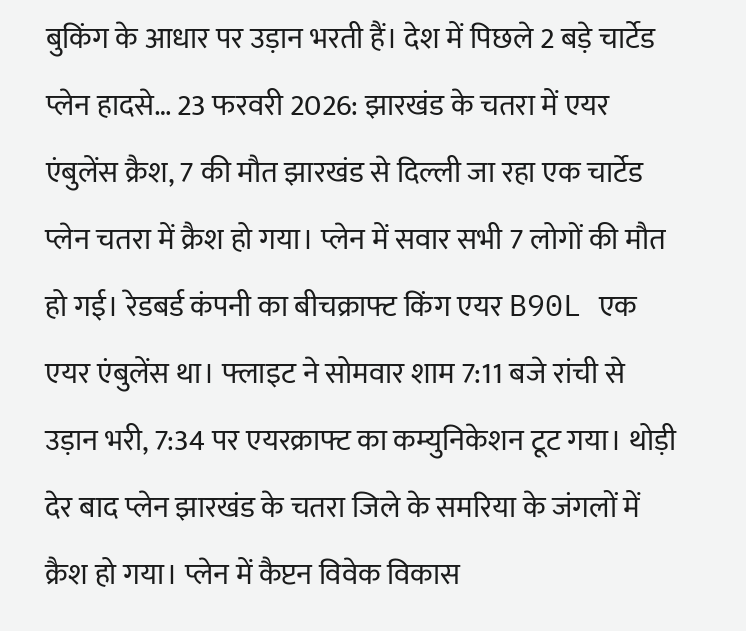बुकिंग के आधार पर उड़ान भरती हैं। देश में पिछले 2 बड़े चार्टेड प्लेन हादसे… 23 फरवरी 2026: झारखंड के चतरा में एयर एंबुलेंस क्रैश, 7 की मौत झारखंड से दिल्ली जा रहा एक चार्टेड प्लेन चतरा में क्रैश हो गया। प्लेन में सवार सभी 7 लोगों की मौत हो गई। रेडबर्ड कंपनी का बीचक्राफ्ट किंग एयर B90L एक एयर एंबुलेंस था। फ्लाइट ने सोमवार शाम 7:11 बजे रांची से उड़ान भरी, 7:34 पर एयरक्राफ्ट का कम्युनिकेशन टूट गया। थोड़ी देर बाद प्लेन झारखंड के चतरा जिले के समरिया के जंगलों में क्रैश हो गया। प्लेन में कैप्टन विवेक विकास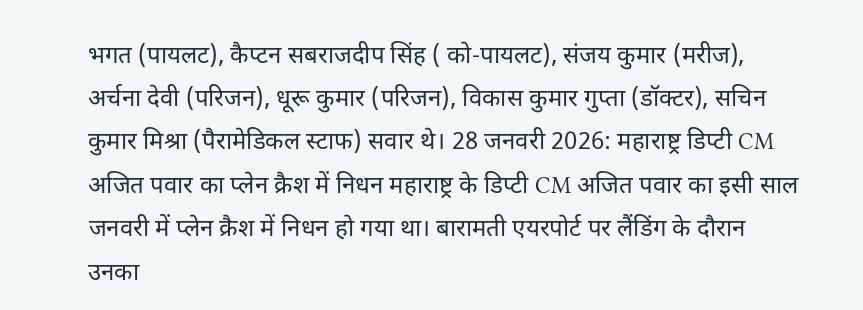भगत (पायलट), कैप्टन सबराजदीप सिंह ( को-पायलट), संजय कुमार (मरीज), अर्चना देवी (परिजन), धूरू कुमार (परिजन), विकास कुमार गुप्ता (डॉक्टर), सचिन कुमार मिश्रा (पैरामेडिकल स्टाफ) सवार थे। 28 जनवरी 2026: महाराष्ट्र डिप्टी CM अजित पवार का प्लेन क्रैश में निधन महाराष्ट्र के डिप्टी CM अजित पवार का इसी साल जनवरी में प्लेन क्रैश में निधन हो गया था। बारामती एयरपोर्ट पर लैंडिंग के दौरान उनका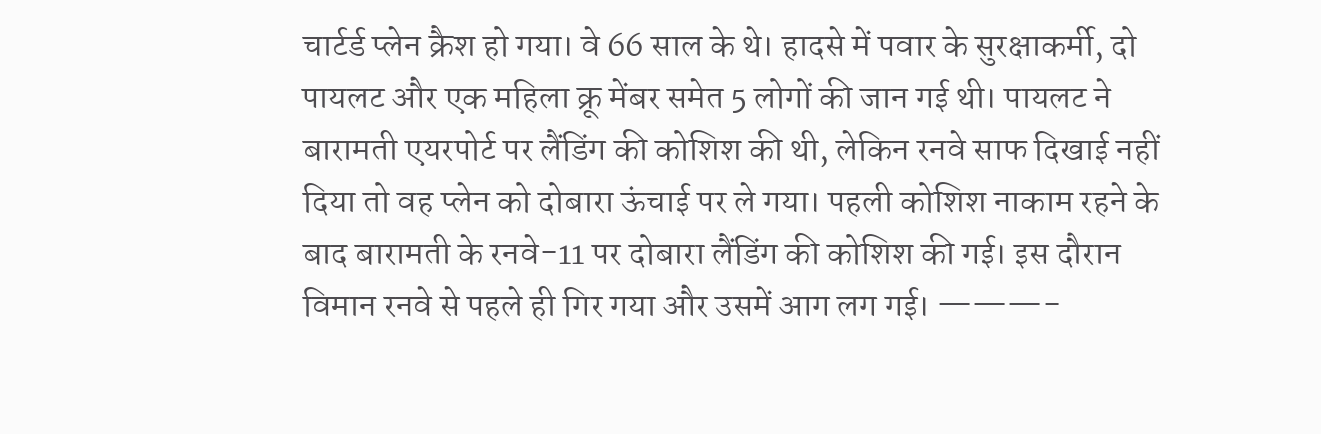चार्टर्ड प्लेन क्रैश हो गया। वे 66 साल के थे। हादसे में पवार के सुरक्षाकर्मी, दो पायलट और एक महिला क्रू मेंबर समेत 5 लोगों की जान गई थी। पायलट ने बारामती एयरपोर्ट पर लैंडिंग की कोशिश की थी, लेकिन रनवे साफ दिखाई नहीं दिया तो वह प्लेन को दोबारा ऊंचाई पर ले गया। पहली कोशिश नाकाम रहने के बाद बारामती के रनवे-11 पर दोबारा लैंडिंग की कोशिश की गई। इस दौरान विमान रनवे से पहले ही गिर गया और उसमें आग लग गई। ———-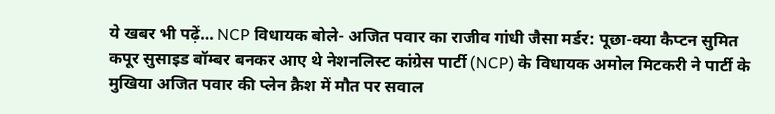ये खबर भी पढ़ें… NCP विधायक बोले- अजित पवार का राजीव गांधी जैसा मर्डर: पूछा-क्या कैप्टन सुमित कपूर सुसाइड बॉम्बर बनकर आए थे नेशनलिस्ट कांग्रेस पार्टी (NCP) के विधायक अमोल मिटकरी ने पार्टी के मुखिया अजित पवार की प्लेन क्रैश में मौत पर सवाल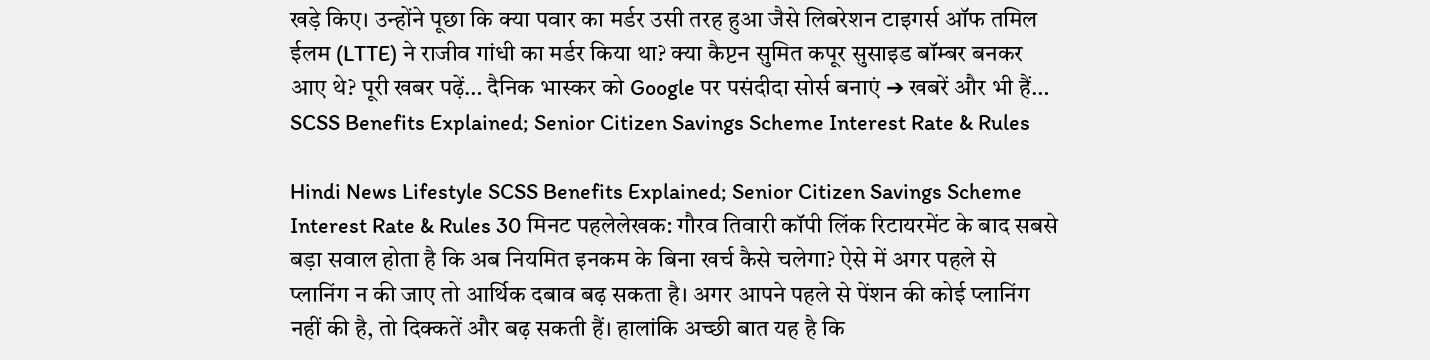खड़े किए। उन्होंने पूछा कि क्या पवार का मर्डर उसी तरह हुआ जैसे लिबरेशन टाइगर्स ऑफ तमिल ईलम (LTTE) ने राजीव गांधी का मर्डर किया था? क्या कैप्टन सुमित कपूर सुसाइड बॉम्बर बनकर आए थे? पूरी खबर पढ़ें… दैनिक भास्कर को Google पर पसंदीदा सोर्स बनाएं ➔ खबरें और भी हैं…
SCSS Benefits Explained; Senior Citizen Savings Scheme Interest Rate & Rules

Hindi News Lifestyle SCSS Benefits Explained; Senior Citizen Savings Scheme Interest Rate & Rules 30 मिनट पहलेलेखक: गौरव तिवारी कॉपी लिंक रिटायरमेंट के बाद सबसे बड़ा सवाल होता है कि अब नियमित इनकम के बिना खर्च कैसे चलेगा? ऐसे में अगर पहले से प्लानिंग न की जाए तो आर्थिक दबाव बढ़ सकता है। अगर आपने पहले से पेंशन की कोई प्लानिंग नहीं की है, तो दिक्कतें और बढ़ सकती हैं। हालांकि अच्छी बात यह है कि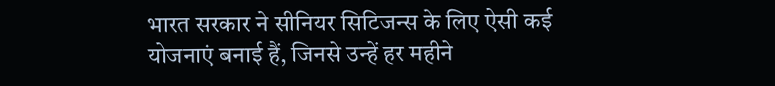भारत सरकार ने सीनियर सिटिजन्स के लिए ऐसी कई योजनाएं बनाई हैं, जिनसे उन्हें हर महीने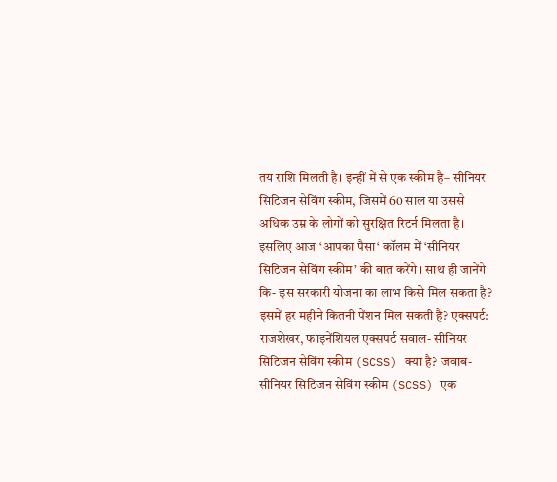तय राशि मिलती है। इन्हीं में से एक स्कीम है– सीनियर सिटिजन सेविंग स्कीम, जिसमें 60 साल या उससे अधिक उम्र के लोगों को सुरक्षित रिटर्न मिलता है। इसलिए आज ‘आपका पैसा‘ कॉलम में ‘सीनियर सिटिजन सेविंग स्कीम’ की बात करेंगे। साथ ही जानेंगे कि- इस सरकारी योजना का लाभ किसे मिल सकता है? इसमें हर महीने कितनी पेंशन मिल सकती है? एक्सपर्ट: राजशेखर, फाइनेंशियल एक्सपर्ट सवाल- सीनियर सिटिजन सेविंग स्कीम (SCSS) क्या है? जवाब- सीनियर सिटिजन सेविंग स्कीम (SCSS) एक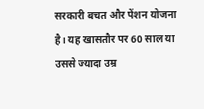सरकारी बचत और पेंशन योजना है। यह खासतौर पर 60 साल या उससे ज्यादा उम्र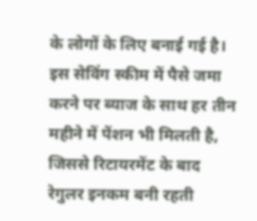के लोगों के लिए बनाई गई है। इस सेविंग स्कीम में पैसे जमा करने पर ब्याज के साथ हर तीन महीने में पेंशन भी मिलती है, जिससे रिटायरमेंट के बाद रेगुलर इनकम बनी रहती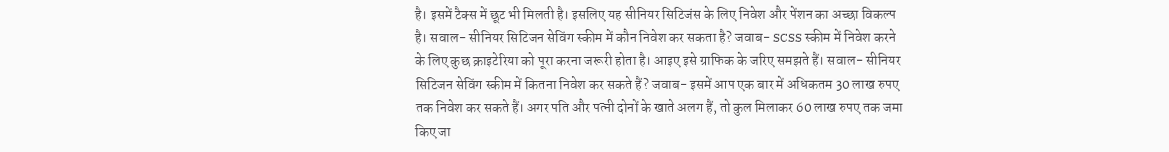है। इसमें टैक्स में छूट भी मिलती है। इसलिए यह सीनियर सिटिजंस के लिए निवेश और पेंशन का अच्छा विकल्प है। सवाल- सीनियर सिटिजन सेविंग स्कीम में कौन निवेश कर सकता है? जवाब- SCSS स्कीम में निवेश करने के लिए कुछ क्राइटेरिया को पूरा करना जरूरी होता है। आइए इसे ग्राफिक के जरिए समझते हैं। सवाल- सीनियर सिटिजन सेविंग स्कीम में कितना निवेश कर सकते हैं? जवाब- इसमें आप एक बार में अधिकतम 30 लाख रुपए तक निवेश कर सकते हैं। अगर पति और पत्नी दोनों के खाते अलग हैं, तो कुल मिलाकर 60 लाख रुपए तक जमा किए जा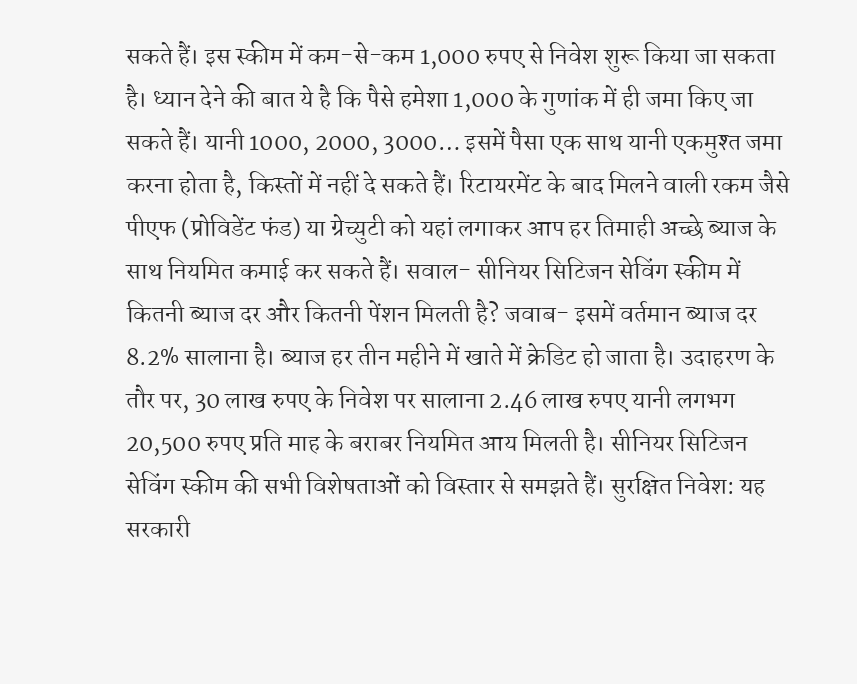सकते हैं। इस स्कीम में कम-से-कम 1,000 रुपए से निवेश शुरू किया जा सकता है। ध्यान देने की बात ये है कि पैसे हमेशा 1,000 के गुणांक में ही जमा किए जा सकते हैं। यानी 1000, 2000, 3000… इसमें पैसा एक साथ यानी एकमुश्त जमा करना होता है, किस्तों में नहीं दे सकते हैं। रिटायरमेंट के बाद मिलने वाली रकम जैसे पीएफ (प्रोविडेंट फंड) या ग्रेच्युटी को यहां लगाकर आप हर तिमाही अच्छे ब्याज के साथ नियमित कमाई कर सकते हैं। सवाल- सीनियर सिटिजन सेविंग स्कीम में कितनी ब्याज दर और कितनी पेंशन मिलती है? जवाब- इसमें वर्तमान ब्याज दर 8.2% सालाना है। ब्याज हर तीन महीने में खाते में क्रेडिट हो जाता है। उदाहरण के तौर पर, 30 लाख रुपए के निवेश पर सालाना 2.46 लाख रुपए यानी लगभग 20,500 रुपए प्रति माह के बराबर नियमित आय मिलती है। सीनियर सिटिजन सेविंग स्कीम की सभी विशेषताओं को विस्तार से समझते हैं। सुरक्षित निवेश: यह सरकारी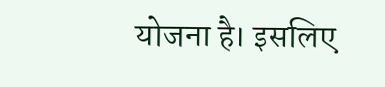योजना है। इसलिए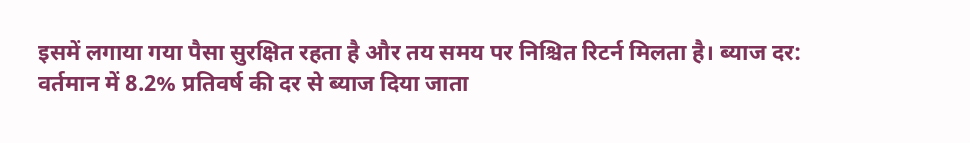इसमें लगाया गया पैसा सुरक्षित रहता है और तय समय पर निश्चित रिटर्न मिलता है। ब्याज दर: वर्तमान में 8.2% प्रतिवर्ष की दर से ब्याज दिया जाता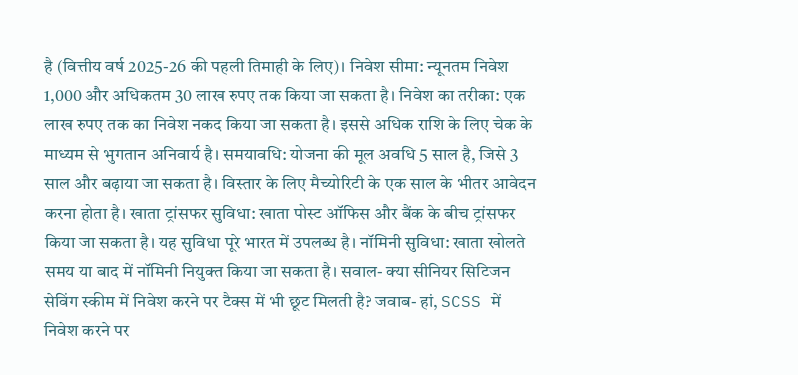है (वित्तीय वर्ष 2025-26 की पहली तिमाही के लिए)। निवेश सीमा: न्यूनतम निवेश 1,000 और अधिकतम 30 लाख रुपए तक किया जा सकता है। निवेश का तरीका: एक लाख रुपए तक का निवेश नकद किया जा सकता है। इससे अधिक राशि के लिए चेक के माध्यम से भुगतान अनिवार्य है। समयावधि: योजना की मूल अवधि 5 साल है, जिसे 3 साल और बढ़ाया जा सकता है। विस्तार के लिए मैच्योरिटी के एक साल के भीतर आवेदन करना होता है। खाता ट्रांसफर सुविधा: खाता पोस्ट ऑफिस और बैंक के बीच ट्रांसफर किया जा सकता है। यह सुविधा पूरे भारत में उपलब्ध है। नॉमिनी सुविधा: खाता खोलते समय या बाद में नॉमिनी नियुक्त किया जा सकता है। सवाल- क्या सीनियर सिटिजन सेविंग स्कीम में निवेश करने पर टैक्स में भी छूट मिलती है? जवाब- हां, SCSS में निवेश करने पर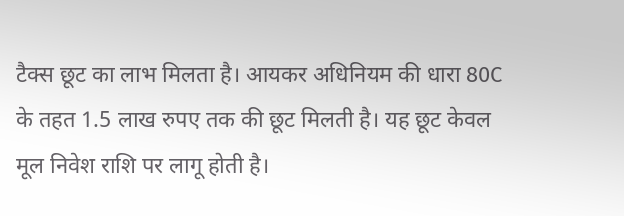टैक्स छूट का लाभ मिलता है। आयकर अधिनियम की धारा 80C के तहत 1.5 लाख रुपए तक की छूट मिलती है। यह छूट केवल मूल निवेश राशि पर लागू होती है।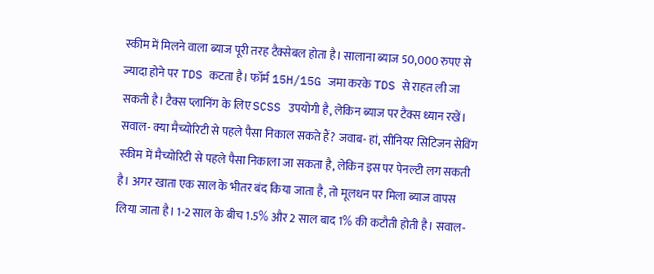स्कीम में मिलने वाला ब्याज पूरी तरह टैक्सेबल होता है। सालाना ब्याज 50,000 रुपए से ज्यादा होने पर TDS कटता है। फॉर्म 15H/15G जमा करके TDS से राहत ली जा सकती है। टैक्स प्लानिंग के लिए SCSS उपयोगी है, लेकिन ब्याज पर टैक्स ध्यान रखें। सवाल- क्या मैच्योरिटी से पहले पैसा निकाल सकते हैं? जवाब- हां, सीनियर सिटिजन सेविंग स्कीम में मैच्योरिटी से पहले पैसा निकाला जा सकता है, लेकिन इस पर पेनल्टी लग सकती है। अगर खाता एक साल के भीतर बंद किया जाता है, तो मूलधन पर मिला ब्याज वापस लिया जाता है। 1-2 साल के बीच 1.5% और 2 साल बाद 1% की कटौती होती है। सवाल-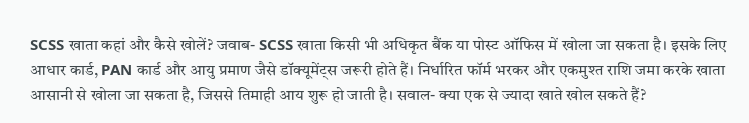SCSS खाता कहां और कैसे खोलें? जवाब- SCSS खाता किसी भी अधिकृत बैंक या पोस्ट ऑफिस में खोला जा सकता है। इसके लिए आधार कार्ड, PAN कार्ड और आयु प्रमाण जैसे डॉक्यूमेंट्स जरूरी होते हैं। निर्धारित फॉर्म भरकर और एकमुश्त राशि जमा करके खाता आसानी से खोला जा सकता है, जिससे तिमाही आय शुरू हो जाती है। सवाल- क्या एक से ज्यादा खाते खोल सकते हैं?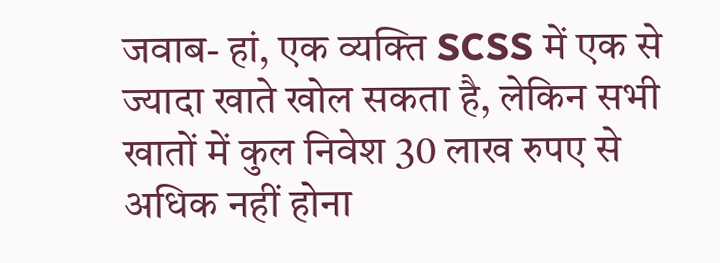जवाब- हां, एक व्यक्ति SCSS में एक से ज्यादा खाते खोल सकता है, लेकिन सभी खातों में कुल निवेश 30 लाख रुपए से अधिक नहीं होना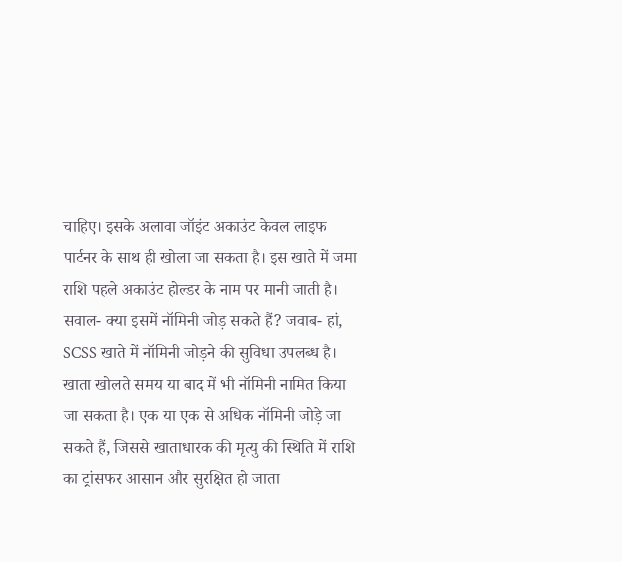चाहिए। इसके अलावा जॉइंट अकाउंट केवल लाइफ पार्टनर के साथ ही खोला जा सकता है। इस खाते में जमा राशि पहले अकाउंट होल्डर के नाम पर मानी जाती है। सवाल- क्या इसमें नॉमिनी जोड़ सकते हैं? जवाब- हां, SCSS खाते में नॉमिनी जोड़ने की सुविधा उपलब्ध है। खाता खोलते समय या बाद में भी नॉमिनी नामित किया जा सकता है। एक या एक से अधिक नॉमिनी जोड़े जा सकते हैं, जिससे खाताधारक की मृत्यु की स्थिति में राशि का ट्रांसफर आसान और सुरक्षित हो जाता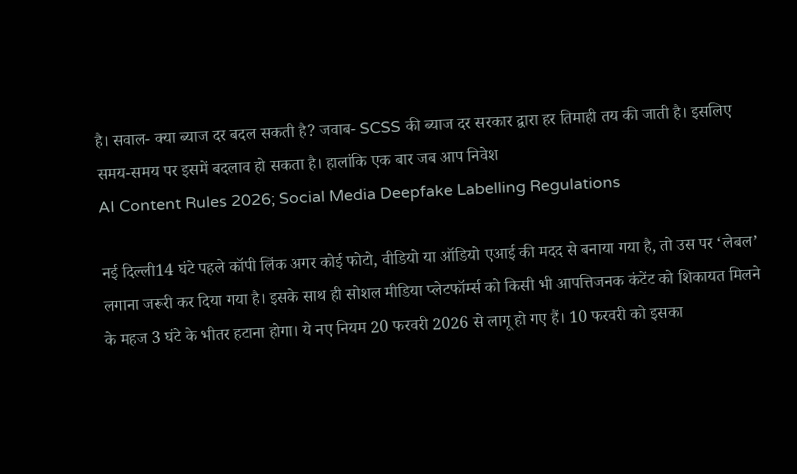है। सवाल- क्या ब्याज दर बदल सकती है? जवाब- SCSS की ब्याज दर सरकार द्वारा हर तिमाही तय की जाती है। इसलिए समय-समय पर इसमें बदलाव हो सकता है। हालांकि एक बार जब आप निवेश
AI Content Rules 2026; Social Media Deepfake Labelling Regulations

नई दिल्ली14 घंटे पहले कॉपी लिंक अगर कोई फोटो, वीडियो या ऑडियो एआई की मदद से बनाया गया है, तो उस पर ‘लेबल’ लगाना जरूरी कर दिया गया है। इसके साथ ही सोशल मीडिया प्लेटफॉर्म्स को किसी भी आपत्तिजनक कंटेंट को शिकायत मिलने के महज 3 घंटे के भीतर हटाना होगा। ये नए नियम 20 फरवरी 2026 से लागू हो गए हैं। 10 फरवरी को इसका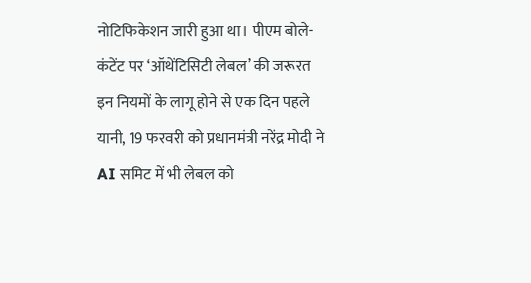नोटिफिकेशन जारी हुआ था। पीएम बोले- कंटेंट पर ‘ऑथेंटिसिटी लेबल’ की जरूरत इन नियमों के लागू होने से एक दिन पहले यानी, 19 फरवरी को प्रधानमंत्री नरेंद्र मोदी ने AI समिट में भी लेबल को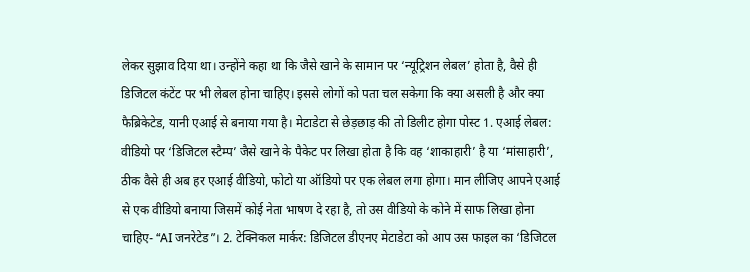लेकर सुझाव दिया था। उन्होंने कहा था कि जैसे खाने के सामान पर ‘न्यूट्रिशन लेबल’ होता है, वैसे ही डिजिटल कंटेंट पर भी लेबल होना चाहिए। इससे लोगों को पता चल सकेगा कि क्या असली है और क्या फैब्रिकेटेड, यानी एआई से बनाया गया है। मेटाडेटा से छेड़छाड़ की तो डिलीट होगा पोस्ट 1. एआई लेबल: वीडियो पर ‘डिजिटल स्टैम्प’ जैसे खाने के पैकेट पर लिखा होता है कि वह ‘शाकाहारी’ है या ‘मांसाहारी’, ठीक वैसे ही अब हर एआई वीडियो, फोटो या ऑडियो पर एक लेबल लगा होगा। मान लीजिए आपने एआई से एक वीडियो बनाया जिसमें कोई नेता भाषण दे रहा है, तो उस वीडियो के कोने में साफ लिखा होना चाहिए- “AI जनरेटेड”। 2. टेक्निकल मार्कर: डिजिटल डीएनए मेटाडेटा को आप उस फाइल का ‘डिजिटल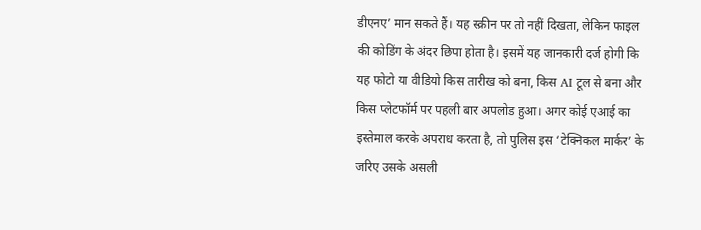डीएनए’ मान सकते हैं। यह स्क्रीन पर तो नहीं दिखता, लेकिन फाइल की कोडिंग के अंदर छिपा होता है। इसमें यह जानकारी दर्ज होगी कि यह फोटो या वीडियो किस तारीख को बना, किस AI टूल से बना और किस प्लेटफॉर्म पर पहली बार अपलोड हुआ। अगर कोई एआई का इस्तेमाल करके अपराध करता है, तो पुलिस इस ‘टेक्निकल मार्कर’ के जरिए उसके असली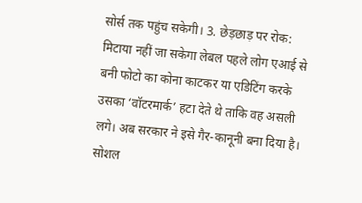सोर्स तक पहुंच सकेगी। 3. छेड़छाड़ पर रोक: मिटाया नहीं जा सकेगा लेबल पहले लोग एआई से बनी फोटो का कोना काटकर या एडिटिंग करके उसका ‘वॉटरमार्क’ हटा देते थे ताकि वह असली लगे। अब सरकार ने इसे गैर-कानूनी बना दिया है। सोशल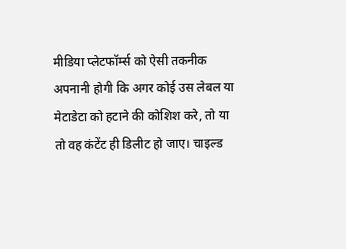मीडिया प्लेटफॉर्म्स को ऐसी तकनीक अपनानी होगी कि अगर कोई उस लेबल या मेटाडेटा को हटाने की कोशिश करे, तो या तो वह कंटेंट ही डिलीट हो जाए। चाइल्ड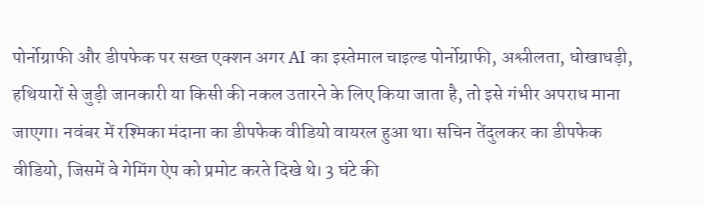पोर्नोग्राफी और डीपफेक पर सख्त एक्शन अगर AI का इस्तेमाल चाइल्ड पोर्नोग्राफी, अश्लीलता, धोखाधड़ी, हथियारों से जुड़ी जानकारी या किसी की नकल उतारने के लिए किया जाता है, तो इसे गंभीर अपराध माना जाएगा। नवंबर में रश्मिका मंदाना का डीपफेक वीडियो वायरल हुआ था। सचिन तेंदुलकर का डीपफेक वीडियो, जिसमें वे गेमिंग ऐप को प्रमोट करते दिखे थे। 3 घंटे की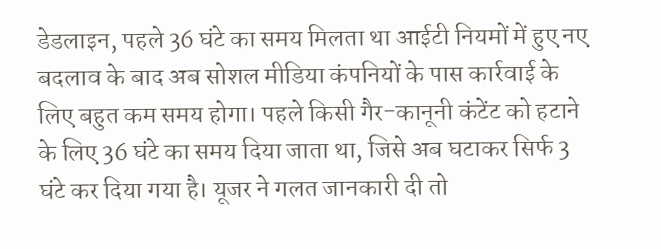डेडलाइन, पहले 36 घंटे का समय मिलता था आईटी नियमों में हुए नए बदलाव के बाद अब सोशल मीडिया कंपनियों के पास कार्रवाई के लिए बहुत कम समय होगा। पहले किसी गैर-कानूनी कंटेंट को हटाने के लिए 36 घंटे का समय दिया जाता था, जिसे अब घटाकर सिर्फ 3 घंटे कर दिया गया है। यूजर ने गलत जानकारी दी तो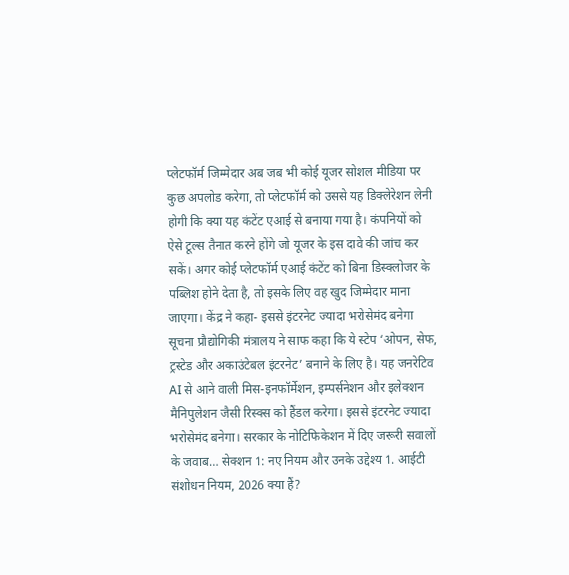प्लेटफॉर्म जिम्मेदार अब जब भी कोई यूजर सोशल मीडिया पर कुछ अपलोड करेगा, तो प्लेटफॉर्म को उससे यह डिक्लेरेशन लेनी होगी कि क्या यह कंटेंट एआई से बनाया गया है। कंपनियों को ऐसे टूल्स तैनात करने होंगे जो यूजर के इस दावे की जांच कर सकें। अगर कोई प्लेटफॉर्म एआई कंटेंट को बिना डिस्क्लोजर के पब्लिश होने देता है, तो इसके लिए वह खुद जिम्मेदार माना जाएगा। केंद्र ने कहा- इससे इंटरनेट ज्यादा भरोसेमंद बनेगा सूचना प्रौद्योगिकी मंत्रालय ने साफ कहा कि ये स्टेप ‘ओपन, सेफ, ट्रस्टेड और अकाउंटेबल इंटरनेट’ बनाने के लिए है। यह जनरेटिव AI से आने वाली मिस-इनफॉर्मेशन, इम्पर्सनेशन और इलेक्शन मैनिपुलेशन जैसी रिस्क्स को हैंडल करेगा। इससे इंटरनेट ज्यादा भरोसेमंद बनेगा। सरकार के नोटिफिकेशन में दिए जरूरी सवालों के जवाब… सेक्शन 1: नए नियम और उनके उद्देश्य 1. आईटी संशोधन नियम, 2026 क्या हैं?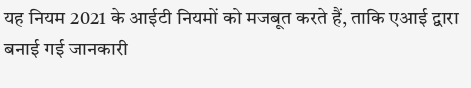यह नियम 2021 के आईटी नियमों को मजबूत करते हैं, ताकि एआई द्वारा बनाई गई जानकारी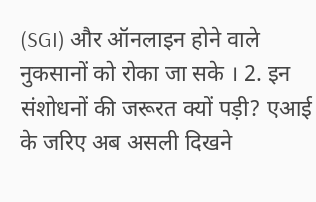(SGI) और ऑनलाइन होने वाले नुकसानों को रोका जा सके । 2. इन संशोधनों की जरूरत क्यों पड़ी? एआई के जरिए अब असली दिखने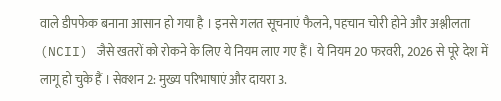वाले डीपफेक बनाना आसान हो गया है । इनसे गलत सूचनाएं फैलने, पहचान चोरी होने और अश्लीलता (NCII) जैसे खतरों को रोकने के लिए ये नियम लाए गए हैं। ये नियम 20 फरवरी, 2026 से पूरे देश में लागू हो चुके हैं । सेक्शन 2: मुख्य परिभाषाएं और दायरा 3.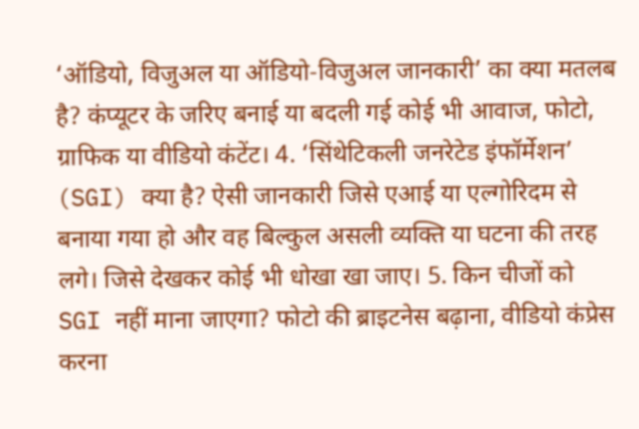‘ऑडियो, विजुअल या ऑडियो-विजुअल जानकारी’ का क्या मतलब है? कंप्यूटर के जरिए बनाई या बदली गई कोई भी आवाज, फोटो, ग्राफिक या वीडियो कंटेंट। 4. ‘सिंथेटिकली जनरेटेड इंफॉर्मेशन’ (SGI) क्या है? ऐसी जानकारी जिसे एआई या एल्गोरिदम से बनाया गया हो और वह बिल्कुल असली व्यक्ति या घटना की तरह लगे। जिसे देखकर कोई भी धोखा खा जाए। 5. किन चीजों को SGI नहीं माना जाएगा? फोटो की ब्राइटनेस बढ़ाना, वीडियो कंप्रेस करना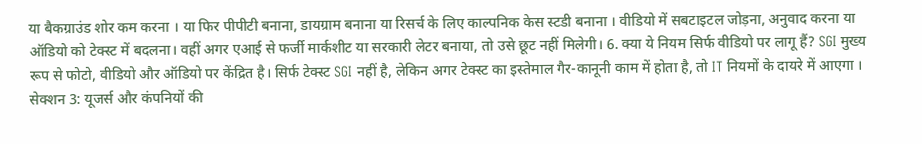या बैकग्राउंड शोर कम करना । या फिर पीपीटी बनाना, डायग्राम बनाना या रिसर्च के लिए काल्पनिक केस स्टडी बनाना । वीडियो में सबटाइटल जोड़ना, अनुवाद करना या ऑडियो को टेक्स्ट में बदलना। वहीं अगर एआई से फर्जी मार्कशीट या सरकारी लेटर बनाया, तो उसे छूट नहीं मिलेगी। 6. क्या ये नियम सिर्फ वीडियो पर लागू हैं? SGI मुख्य रूप से फोटो, वीडियो और ऑडियो पर केंद्रित है। सिर्फ टेक्स्ट SGI नहीं है, लेकिन अगर टेक्स्ट का इस्तेमाल गैर-कानूनी काम में होता है, तो IT नियमों के दायरे में आएगा । सेक्शन 3: यूजर्स और कंपनियों की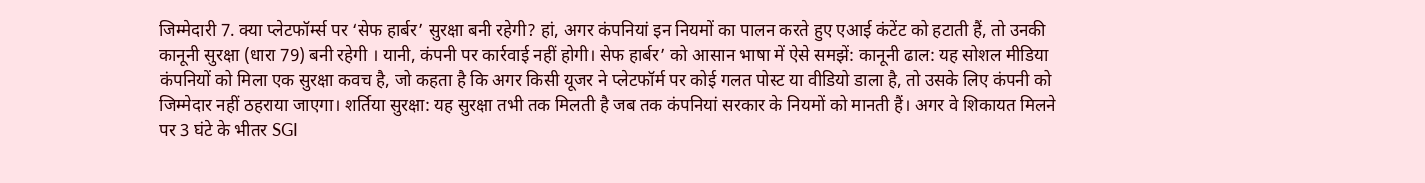जिम्मेदारी 7. क्या प्लेटफॉर्म्स पर ‘सेफ हार्बर’ सुरक्षा बनी रहेगी? हां, अगर कंपनियां इन नियमों का पालन करते हुए एआई कंटेंट को हटाती हैं, तो उनकी कानूनी सुरक्षा (धारा 79) बनी रहेगी । यानी, कंपनी पर कार्रवाई नहीं होगी। सेफ हार्बर’ को आसान भाषा में ऐसे समझें: कानूनी ढाल: यह सोशल मीडिया कंपनियों को मिला एक सुरक्षा कवच है, जो कहता है कि अगर किसी यूजर ने प्लेटफॉर्म पर कोई गलत पोस्ट या वीडियो डाला है, तो उसके लिए कंपनी को जिम्मेदार नहीं ठहराया जाएगा। शर्तिया सुरक्षा: यह सुरक्षा तभी तक मिलती है जब तक कंपनियां सरकार के नियमों को मानती हैं। अगर वे शिकायत मिलने पर 3 घंटे के भीतर SGI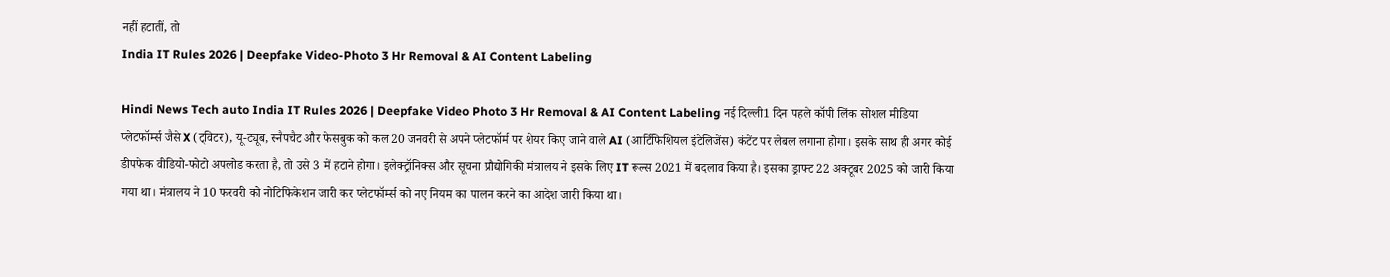नहीं हटातीं, तो
India IT Rules 2026 | Deepfake Video-Photo 3 Hr Removal & AI Content Labeling

Hindi News Tech auto India IT Rules 2026 | Deepfake Video Photo 3 Hr Removal & AI Content Labeling नई दिल्ली1 दिन पहले कॉपी लिंक सोशल मीडिया प्लेटफॉर्म्स जैसे X (ट्विटर), यू-ट्यूब, स्नैपचैट और फेसबुक को कल 20 जनवरी से अपने प्लेटफॉर्म पर शेयर किए जाने वाले AI (आर्टिफिशियल इंटेलिजेंस) कंटेंट पर लेबल लगाना होगा। इसके साथ ही अगर कोई डीपफेक वीडियो-फोटो अपलोड करता है, तो उसे 3 में हटाने होगा। इलेक्ट्रॉनिक्स और सूचना प्रौद्योगिकी मंत्रालय ने इसके लिए IT रूल्स 2021 में बदलाव किया है। इसका ड्राफ्ट 22 अक्टूबर 2025 को जारी किया गया था। मंत्रालय ने 10 फरवरी को नोटिफिकेशन जारी कर प्लेटफॉर्म्स को नए नियम का पालन करने का आदेश जारी किया था।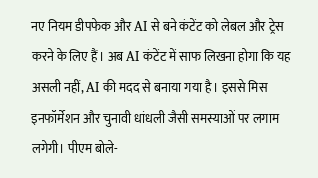नए नियम डीपफेक और AI से बने कंटेंट को लेबल और ट्रेस करने के लिए हैं। अब AI कंटेंट में साफ लिखना होगा कि यह असली नहीं, AI की मदद से बनाया गया है। इससे मिस इनफॉर्मेशन और चुनावी धांधली जैसी समस्याओं पर लगाम लगेगी। पीएम बोले-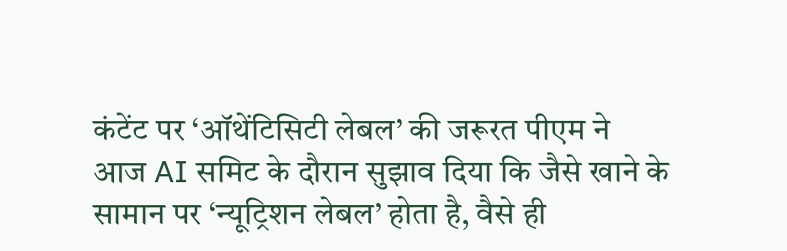कंटेंट पर ‘ऑथेंटिसिटी लेबल’ की जरूरत पीएम ने आज AI समिट के दौरान सुझाव दिया कि जैसे खाने के सामान पर ‘न्यूट्रिशन लेबल’ होता है, वैसे ही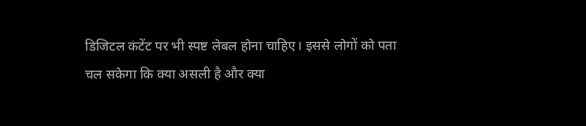डिजिटल कंटेंट पर भी स्पष्ट लेबल होना चाहिए। इससे लोगों को पता चल सकेगा कि क्या असली है और क्या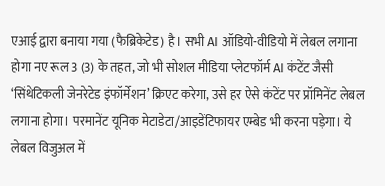एआई द्वारा बनाया गया (फैब्रिकेटेड) है। सभी AI ऑडियो-वीडियो में लेबल लगाना होगा नए रूल 3 (3) के तहत, जो भी सोशल मीडिया प्लेटफॉर्म AI कंटेंट जैसी ‘सिंथेटिकली जेनरेटेड इंफॉर्मेशन’ क्रिएट करेगा, उसे हर ऐसे कंटेंट पर प्रॉमिनेंट लेबल लगाना होगा। परमानेंट यूनिक मेटाडेटा/आइडेंटिफायर एम्बेड भी करना पड़ेगा। ये लेबल विजुअल में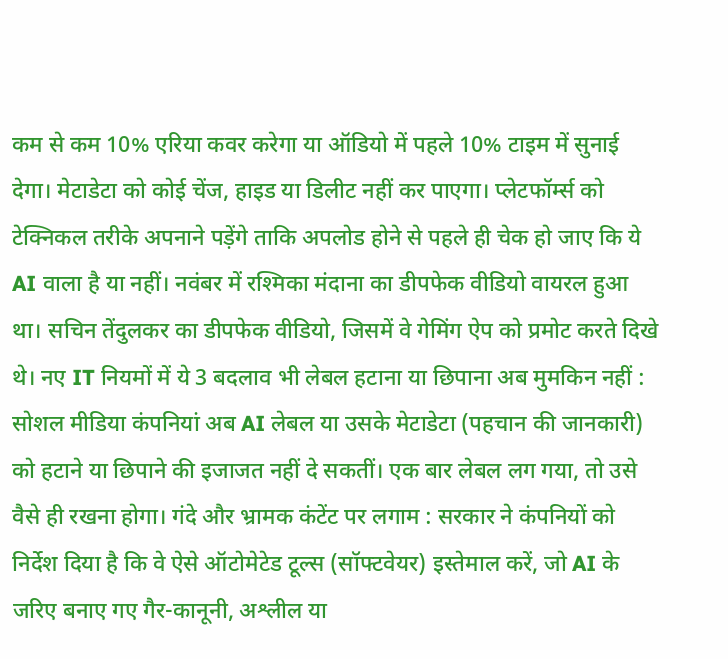कम से कम 10% एरिया कवर करेगा या ऑडियो में पहले 10% टाइम में सुनाई देगा। मेटाडेटा को कोई चेंज, हाइड या डिलीट नहीं कर पाएगा। प्लेटफॉर्म्स को टेक्निकल तरीके अपनाने पड़ेंगे ताकि अपलोड होने से पहले ही चेक हो जाए कि ये AI वाला है या नहीं। नवंबर में रश्मिका मंदाना का डीपफेक वीडियो वायरल हुआ था। सचिन तेंदुलकर का डीपफेक वीडियो, जिसमें वे गेमिंग ऐप को प्रमोट करते दिखे थे। नए IT नियमों में ये 3 बदलाव भी लेबल हटाना या छिपाना अब मुमकिन नहीं : सोशल मीडिया कंपनियां अब AI लेबल या उसके मेटाडेटा (पहचान की जानकारी) को हटाने या छिपाने की इजाजत नहीं दे सकतीं। एक बार लेबल लग गया, तो उसे वैसे ही रखना होगा। गंदे और भ्रामक कंटेंट पर लगाम : सरकार ने कंपनियों को निर्देश दिया है कि वे ऐसे ऑटोमेटेड टूल्स (सॉफ्टवेयर) इस्तेमाल करें, जो AI के जरिए बनाए गए गैर-कानूनी, अश्लील या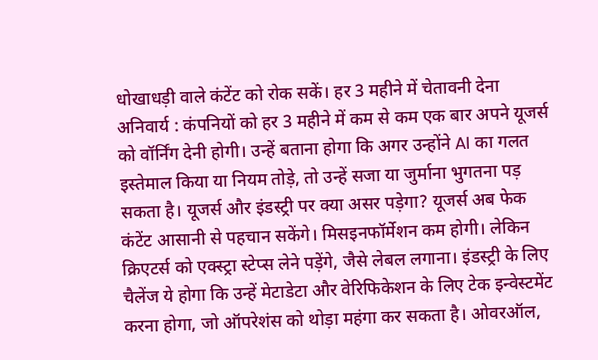धोखाधड़ी वाले कंटेंट को रोक सकें। हर 3 महीने में चेतावनी देना अनिवार्य : कंपनियों को हर 3 महीने में कम से कम एक बार अपने यूजर्स को वॉर्निंग देनी होगी। उन्हें बताना होगा कि अगर उन्होंने AI का गलत इस्तेमाल किया या नियम तोड़े, तो उन्हें सजा या जुर्माना भुगतना पड़ सकता है। यूजर्स और इंडस्ट्री पर क्या असर पड़ेगा? यूजर्स अब फेक कंटेंट आसानी से पहचान सकेंगे। मिसइनफॉर्मेशन कम होगी। लेकिन क्रिएटर्स को एक्स्ट्रा स्टेप्स लेने पड़ेंगे, जैसे लेबल लगाना। इंडस्ट्री के लिए चैलेंज ये होगा कि उन्हें मेटाडेटा और वेरिफिकेशन के लिए टेक इन्वेस्टमेंट करना होगा, जो ऑपरेशंस को थोड़ा महंगा कर सकता है। ओवरऑल,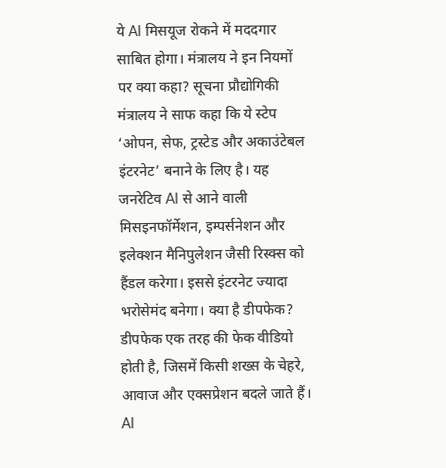ये AI मिसयूज रोकने में मददगार साबित होगा। मंत्रालय ने इन नियमों पर क्या कहा? सूचना प्रौद्योगिकी मंत्रालय ने साफ कहा कि ये स्टेप ‘ओपन, सेफ, ट्रस्टेड और अकाउंटेबल इंटरनेट’ बनाने के लिए है। यह जनरेटिव AI से आने वाली मिसइनफॉर्मेशन, इम्पर्सनेशन और इलेक्शन मैनिपुलेशन जैसी रिस्क्स को हैंडल करेगा। इससे इंटरनेट ज्यादा भरोसेमंद बनेगा। क्या है डीपफेक? डीपफेक एक तरह की फेक वीडियो होती है, जिसमें किसी शख्स के चेहरे, आवाज और एक्सप्रेशन बदले जाते हैं। AI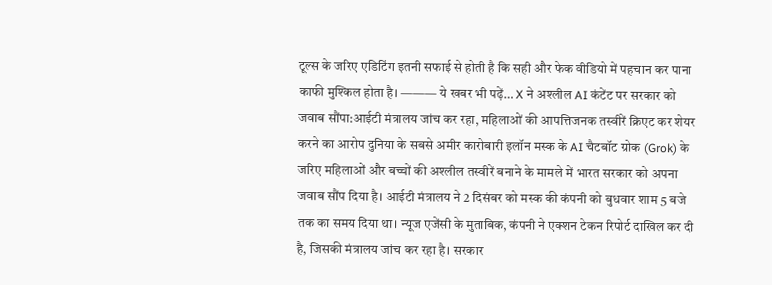टूल्स के जरिए एडिटिंग इतनी सफाई से होती है कि सही और फेक वीडियो में पहचान कर पाना काफी मुश्किल होता है। ——— ये खबर भी पढ़ें… X ने अश्लील AI कंटेंट पर सरकार को जवाब सौंपा:आईटी मंत्रालय जांच कर रहा, महिलाओं की आपत्तिजनक तस्वीरें क्रिएट कर शेयर करने का आरोप दुनिया के सबसे अमीर कारोबारी इलॉन मस्क के AI चैटबॉट ग्रोक (Grok) के जरिए महिलाओं और बच्चों की अश्लील तस्वीरें बनाने के मामले में भारत सरकार को अपना जवाब सौंप दिया है। आईटी मंत्रालय ने 2 दिसंबर को मस्क की कंपनी को बुधवार शाम 5 बजे तक का समय दिया था। न्यूज एजेंसी के मुताबिक, कंपनी ने एक्शन टेकन रिपोर्ट दाखिल कर दी है, जिसकी मंत्रालय जांच कर रहा है। सरकार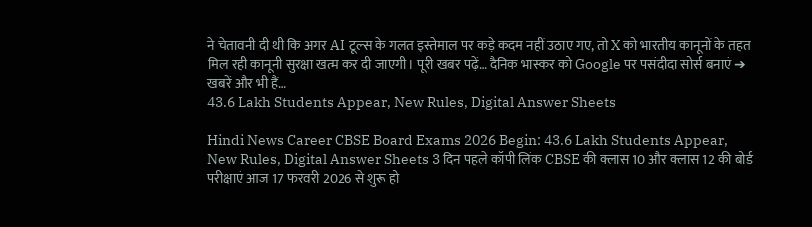ने चेतावनी दी थी कि अगर AI टूल्स के गलत इस्तेमाल पर कड़े कदम नहीं उठाए गए, तो X को भारतीय कानूनों के तहत मिल रही कानूनी सुरक्षा खत्म कर दी जाएगी। पूरी खबर पढ़ें… दैनिक भास्कर को Google पर पसंदीदा सोर्स बनाएं ➔ खबरें और भी हैं…
43.6 Lakh Students Appear, New Rules, Digital Answer Sheets

Hindi News Career CBSE Board Exams 2026 Begin: 43.6 Lakh Students Appear, New Rules, Digital Answer Sheets 3 दिन पहले कॉपी लिंक CBSE की क्लास 10 और क्लास 12 की बोर्ड परीक्षाएं आज 17 फरवरी 2026 से शुरू हो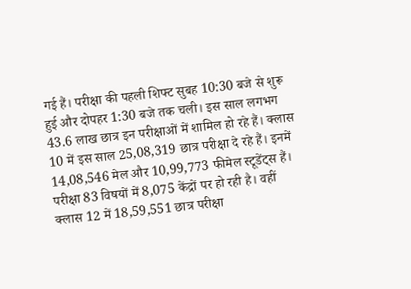गई हैं। परीक्षा की पहली शिफ्ट सुबह 10:30 बजे से शुरू हुई और दोपहर 1:30 बजे तक चली। इस साल लगभग 43.6 लाख छात्र इन परीक्षाओं में शामिल हो रहे हैं। क्लास 10 में इस साल 25,08,319 छात्र परीक्षा दे रहे हैं। इनमें 14,08,546 मेल और 10,99,773 फीमेल स्टूडेंट्स हैं। परीक्षा 83 विषयों में 8,075 केंद्रों पर हो रही है। वहीं क्लास 12 में 18,59,551 छात्र परीक्षा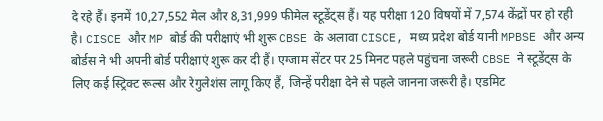दे रहे हैं। इनमें 10,27,552 मेल और 8,31,999 फीमेल स्टूडेंट्स हैं। यह परीक्षा 120 विषयों में 7,574 केंद्रों पर हो रही है। CISCE और MP बोर्ड की परीक्षाएं भी शुरू CBSE के अलावा CISCE, मध्य प्रदेश बोर्ड यानी MPBSE और अन्य बोर्डस ने भी अपनी बोर्ड परीक्षाएं शुरू कर दी हैं। एग्जाम सेंटर पर 25 मिनट पहले पहुंचना जरूरी CBSE ने स्टूडेंट्स के लिए कई स्ट्रिक्ट रूल्स और रेगुलेशंस लागू किए हैं, जिन्हें परीक्षा देने से पहले जानना जरूरी है। एडमिट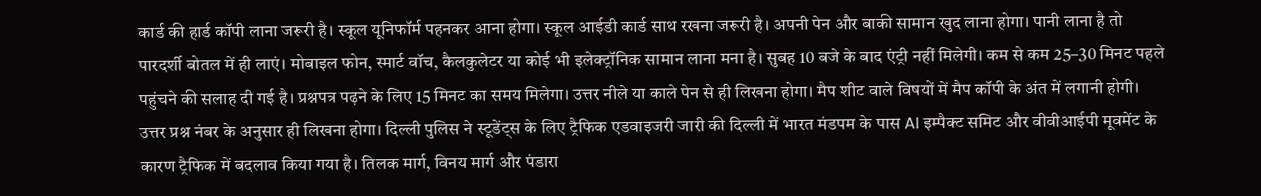कार्ड की हार्ड कॉपी लाना जरूरी है। स्कूल यूनिफॉर्म पहनकर आना होगा। स्कूल आईडी कार्ड साथ रखना जरूरी है। अपनी पेन और बाकी सामान खुद लाना होगा। पानी लाना है तो पारदर्शी बोतल में ही लाएं। मोबाइल फोन, स्मार्ट वॉच, कैलकुलेटर या कोई भी इलेक्ट्रॉनिक सामान लाना मना है। सुबह 10 बजे के बाद एंट्री नहीं मिलेगी। कम से कम 25–30 मिनट पहले पहुंचने की सलाह दी गई है। प्रश्नपत्र पढ़ने के लिए 15 मिनट का समय मिलेगा। उत्तर नीले या काले पेन से ही लिखना होगा। मैप शीट वाले विषयों में मैप कॉपी के अंत में लगानी होगी। उत्तर प्रश्न नंबर के अनुसार ही लिखना होगा। दिल्ली पुलिस ने स्टूडेंट्स के लिए ट्रैफिक एडवाइजरी जारी की दिल्ली में भारत मंडपम के पास AI इम्पैक्ट समिट और वीवीआईपी मूवमेंट के कारण ट्रैफिक में बदलाव किया गया है। तिलक मार्ग, विनय मार्ग और पंडारा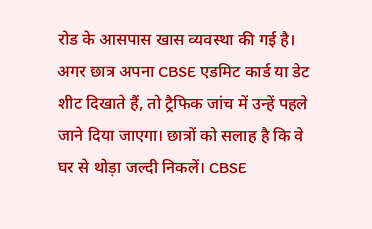रोड के आसपास खास व्यवस्था की गई है। अगर छात्र अपना CBSE एडमिट कार्ड या डेट शीट दिखाते हैं, तो ट्रैफिक जांच में उन्हें पहले जाने दिया जाएगा। छात्रों को सलाह है कि वे घर से थोड़ा जल्दी निकलें। CBSE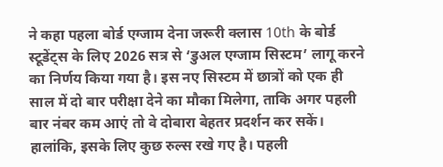ने कहा पहला बोर्ड एग्जाम देना जरूरी क्लास 10th के बोर्ड स्टूडेंट्स के लिए 2026 सत्र से ‘डुअल एग्जाम सिस्टम’ लागू करने का निर्णय किया गया है। इस नए सिस्टम में छात्रों को एक ही साल में दो बार परीक्षा देने का मौका मिलेगा, ताकि अगर पहली बार नंबर कम आएं तो वे दोबारा बेहतर प्रदर्शन कर सकें। हालांकि, इसके लिए कुछ रुल्स रखे गए है। पहली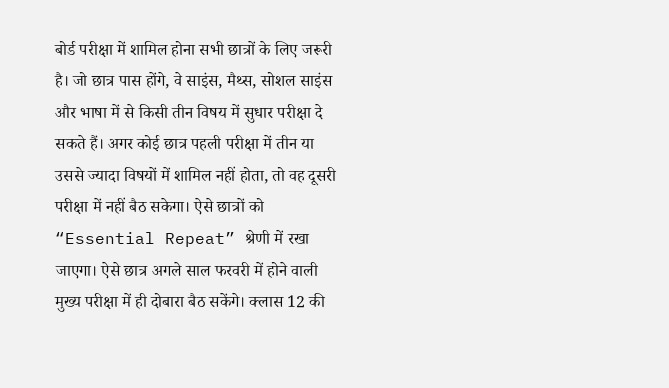बोर्ड परीक्षा में शामिल होना सभी छात्रों के लिए जरूरी है। जो छात्र पास होंगे, वे साइंस, मैथ्स, सोशल साइंस और भाषा में से किसी तीन विषय में सुधार परीक्षा दे सकते हैं। अगर कोई छात्र पहली परीक्षा में तीन या उससे ज्यादा विषयों में शामिल नहीं होता, तो वह दूसरी परीक्षा में नहीं बैठ सकेगा। ऐसे छात्रों को “Essential Repeat” श्रेणी में रखा जाएगा। ऐसे छात्र अगले साल फरवरी में होने वाली मुख्य परीक्षा में ही दोबारा बैठ सकेंगे। क्लास 12 की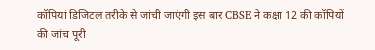कॉपियां डिजिटल तरीके से जांची जाएंगी इस बार CBSE ने कक्षा 12 की कॉपियों की जांच पूरी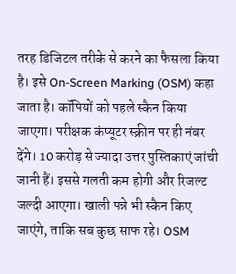तरह डिजिटल तरीके से करने का फैसला किया है। इसे On-Screen Marking (OSM) कहा जाता है। कॉपियों को पहले स्कैन किया जाएगा। परीक्षक कंप्यूटर स्क्रीन पर ही नंबर देंगे। 10 करोड़ से ज्यादा उत्तर पुस्तिकाएं जांची जानी हैं। इससे गलती कम होगी और रिजल्ट जल्दी आएगा। खाली पन्ने भी स्कैन किए जाएंगे, ताकि सब कुछ साफ रहे। OSM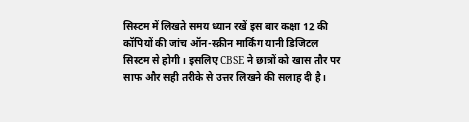सिस्टम में लिखते समय ध्यान रखें इस बार कक्षा 12 की कॉपियों की जांच ऑन-स्क्रीन मार्किंग यानी डिजिटल सिस्टम से होगी। इसलिए CBSE ने छात्रों को खास तौर पर साफ और सही तरीके से उत्तर लिखने की सलाह दी है।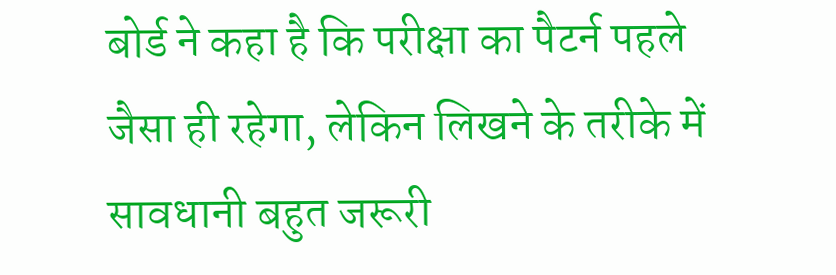बोर्ड ने कहा है कि परीक्षा का पैटर्न पहले जैसा ही रहेगा, लेकिन लिखने के तरीके में सावधानी बहुत जरूरी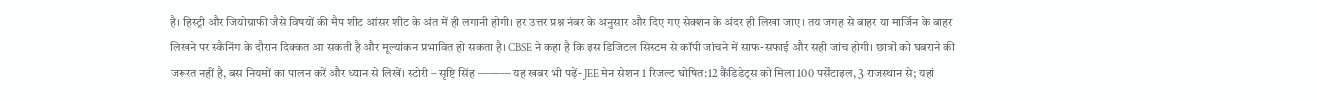है। हिस्ट्री और जियोग्राफी जैसे विषयों की मैप शीट आंसर शीट के अंत में ही लगानी होगी। हर उत्तर प्रश्न नंबर के अनुसार और दिए गए सेक्शन के अंदर ही लिखा जाए। तय जगह से बाहर या मार्जिन के बाहर लिखने पर स्कैनिंग के दौरान दिक्कत आ सकती है और मूल्यांकन प्रभावित हो सकता है। CBSE ने कहा है कि इस डिजिटल सिस्टम से कॉपी जांचने में साफ-सफाई और सही जांच होगी। छात्रों को घबराने की जरूरत नहीं है, बस नियमों का पालन करें और ध्यान से लिखें। स्टोरी – सृष्टि सिंह ——— यह खबर भी पढ़ें- JEE मेन सेशन 1 रिजल्ट घोषित:12 कैंडिडेट्स को मिला 100 पर्सेंटाइल, 3 राजस्थान से; यहां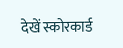देखें स्कोरकार्ड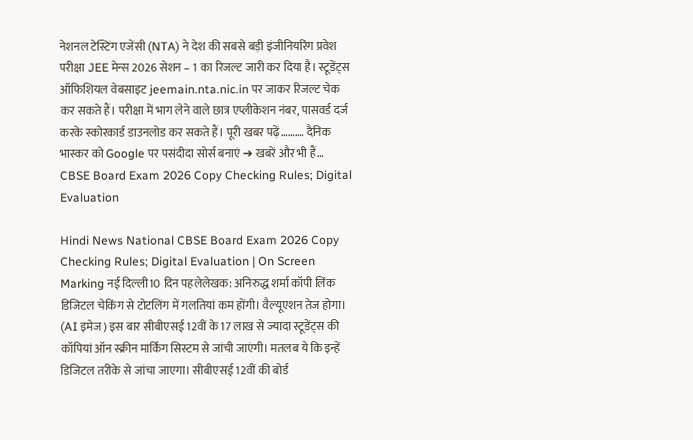नेशनल टेस्टिंग एजेंसी (NTA) ने देश की सबसे बड़ी इंजीनियरिंग प्रवेश परीक्षा JEE मेन्स 2026 सेशन – 1 का रिजल्ट जारी कर दिया है। स्टूडेंट्स ऑफिशियल वेबसाइट jeemain.nta.nic.in पर जाकर रिजल्ट चेक कर सकते हैं। परीक्षा में भाग लेने वाले छात्र एप्लीकेशन नंबर, पासवर्ड दर्ज करके स्कोरकार्ड डाउनलोड कर सकते हैं। पूरी खबर पढ़ें…….… दैनिक भास्कर को Google पर पसंदीदा सोर्स बनाएं ➔ खबरें और भी हैं…
CBSE Board Exam 2026 Copy Checking Rules; Digital Evaluation

Hindi News National CBSE Board Exam 2026 Copy Checking Rules; Digital Evaluation | On Screen Marking नई दिल्ली10 दिन पहलेलेखक: अनिरुद्ध शर्मा कॉपी लिंक डिजिटल चेकिंग से टोटलिंग में गलतियां कम होंगी। वैल्यूएशन तेज होगा। (AI इमेज) इस बार सीबीएसई 12वीं के 17 लाख से ज्यादा स्टूडेंट्स की कॉपियां ऑन स्क्रीन मार्किंग सिस्टम से जांची जाएंगी। मतलब ये कि इन्हें डिजिटल तरीके से जांचा जाएगा। सीबीएसई 12वीं की बोर्ड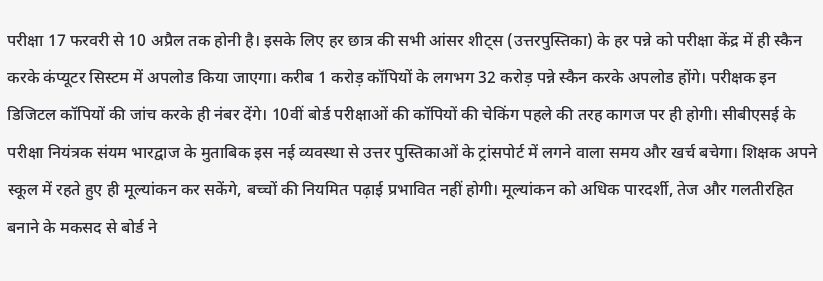परीक्षा 17 फरवरी से 10 अप्रैल तक होनी है। इसके लिए हर छात्र की सभी आंसर शीट्स (उत्तरपुस्तिका) के हर पन्ने को परीक्षा केंद्र में ही स्कैन करके कंप्यूटर सिस्टम में अपलोड किया जाएगा। करीब 1 करोड़ कॉपियों के लगभग 32 करोड़ पन्ने स्कैन करके अपलोड होंगे। परीक्षक इन डिजिटल कॉपियों की जांच करके ही नंबर देंगे। 10वीं बोर्ड परीक्षाओं की कॉपियों की चेकिंग पहले की तरह कागज पर ही होगी। सीबीएसई के परीक्षा नियंत्रक संयम भारद्वाज के मुताबिक इस नई व्यवस्था से उत्तर पुस्तिकाओं के ट्रांसपोर्ट में लगने वाला समय और खर्च बचेगा। शिक्षक अपने स्कूल में रहते हुए ही मूल्यांकन कर सकेंगे, बच्चों की नियमित पढ़ाई प्रभावित नहीं होगी। मूल्यांकन को अधिक पारदर्शी, तेज और गलतीरहित बनाने के मकसद से बोर्ड ने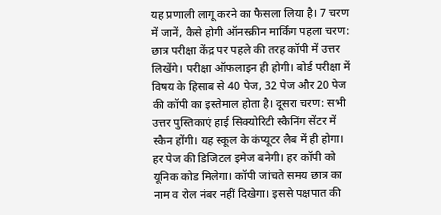यह प्रणाली लागू करने का फैसला लिया है। 7 चरण में जानें, कैसे होगी ऑनस्क्रीन मार्किंग पहला चरण: छात्र परीक्षा केंद्र पर पहले की तरह कॉपी में उत्तर लिखेंगे। परीक्षा ऑफलाइन ही होगी। बोर्ड परीक्षा में विषय के हिसाब से 40 पेज, 32 पेज और 20 पेज की कॉपी का इस्तेमाल होता है। दूसरा चरण: सभी उत्तर पुस्तिकाएं हाई सिक्योरिटी स्कैनिंग सेंटर में स्कैन होंगी। यह स्कूल के कंप्यूटर लैब में ही होगा। हर पेज की डिजिटल इमेज बनेगी। हर कॉपी को यूनिक कोड मिलेगा। कॉपी जांचते समय छात्र का नाम व रोल नंबर नहीं दिखेगा। इससे पक्षपात की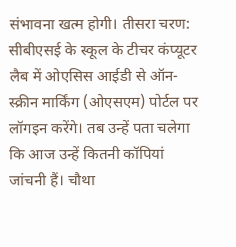संभावना खत्म होगी। तीसरा चरण: सीबीएसई के स्कूल के टीचर कंप्यूटर लैब में ओएसिस आईडी से ऑन-स्क्रीन मार्किंग (ओएसएम) पोर्टल पर लॉगइन करेंगे। तब उन्हें पता चलेगा कि आज उन्हें कितनी कॉपियां जांचनी हैं। चौथा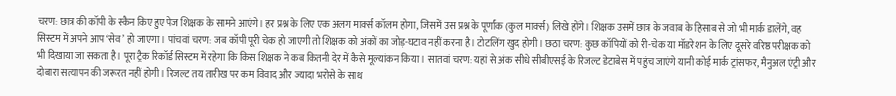चरण: छात्र की कॉपी के स्कैन किए हुए पेज शिक्षक के सामने आएंगे। हर प्रश्न के लिए एक अलग मार्क्स कॉलम होगा, जिसमें उस प्रश्न के पूर्णांक (कुल मार्क्स) लिखे होंगे। शिक्षक उसमें छात्र के जवाब के हिसाब से जो भी मार्क डालेंगे, वह सिस्टम में अपने आप ‘सेव’ हो जाएगा। पांचवां चरण: जब कॉपी पूरी चेक हो जाएगी तो शिक्षक को अंकों का जोड़-घटाव नहीं करना है। टोटलिंग खुद होगी। छठा चरण: कुछ कॉपियों को री-चेक या मॉडरेशन के लिए दूसरे वरिष्ठ परीक्षक को भी दिखाया जा सकता है। पूरा ट्रैक रिकॉर्ड सिस्टम में रहेगा कि किस शिक्षक ने कब कितनी देर में कैसे मूल्यांकन किया। सातवां चरण: यहां से अंक सीधे सीबीएसई के रिजल्ट डेटाबेस में पहुंच जाएंगे यानी कोई मार्क ट्रांसफर, मैनुअल एंट्री और दोबारा सत्यापन की जरूरत नहीं होगी। रिजल्ट तय तारीख पर कम विवाद और ज्यादा भरोसे के साथ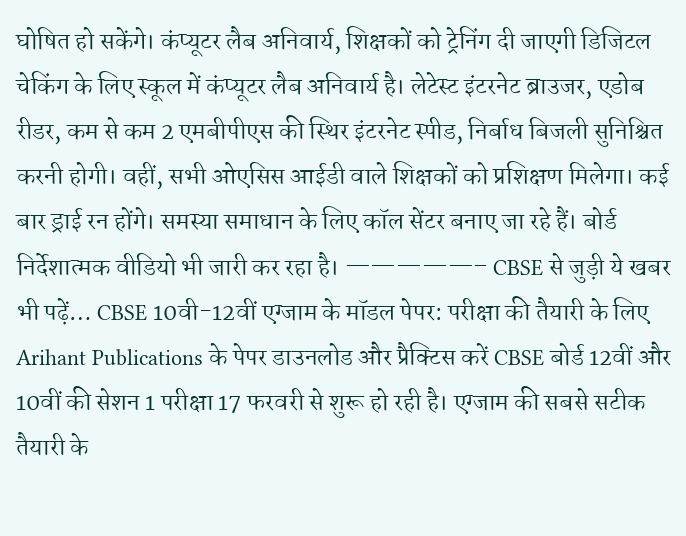घोषित हो सकेंगे। कंप्यूटर लैब अनिवार्य, शिक्षकों को ट्रेनिंग दी जाएगी डिजिटल चेकिंग के लिए स्कूल में कंप्यूटर लैब अनिवार्य है। लेटेस्ट इंटरनेट ब्राउजर, एडोब रीडर, कम से कम 2 एमबीपीएस की स्थिर इंटरनेट स्पीड, निर्बाध बिजली सुनिश्चित करनी होगी। वहीं, सभी ओएसिस आईडी वाले शिक्षकों को प्रशिक्षण मिलेगा। कई बार ड्राई रन होंगे। समस्या समाधान के लिए कॉल सेंटर बनाए जा रहे हैं। बोर्ड निर्देशात्मक वीडियो भी जारी कर रहा है। —————– CBSE से जुड़ी ये खबर भी पढ़ें… CBSE 10वी-12वीं एग्जाम के मॉडल पेपर: परीक्षा की तैयारी के लिए Arihant Publications के पेपर डाउनलोड और प्रैक्टिस करें CBSE बोर्ड 12वीं और 10वीं की सेशन 1 परीक्षा 17 फरवरी से शुरू हो रही है। एग्जाम की सबसे सटीक तैयारी के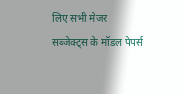लिए सभी मेजर सब्जेक्ट्स के मॉडल पेपर्स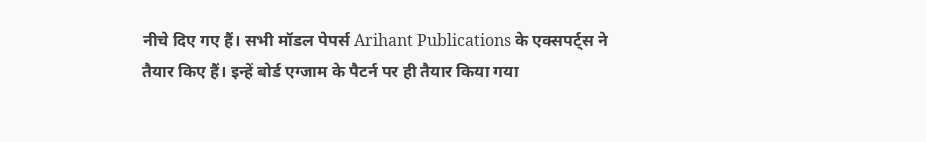नीचे दिए गए हैं। सभी मॉडल पेपर्स Arihant Publications के एक्सपर्ट्स ने तैयार किए हैं। इन्हें बोर्ड एग्जाम के पैटर्न पर ही तैयार किया गया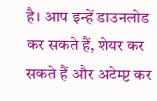है। आप इन्हें डाउनलोड कर सकते हैं, शेयर कर सकते हैं और अटेम्प्ट कर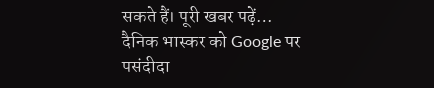सकते हैं। पूरी खबर पढ़ें… दैनिक भास्कर को Google पर पसंदीदा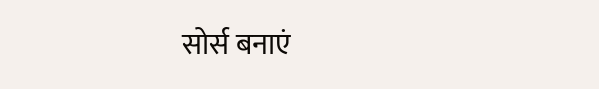सोर्स बनाएं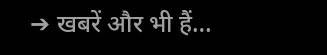➔ खबरें और भी हैं…